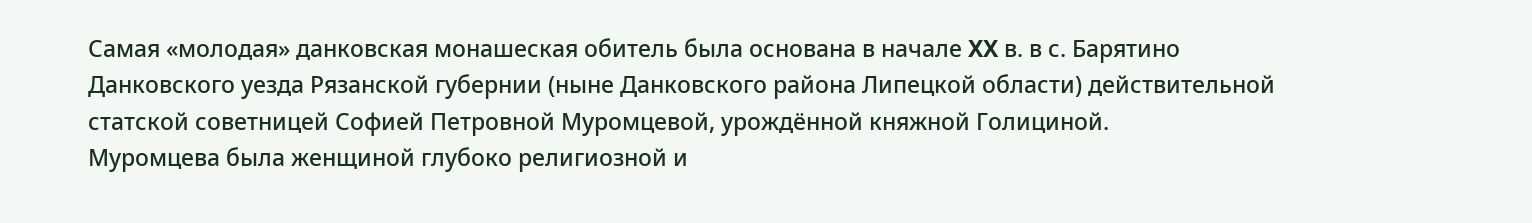Самая «молодая» данковская монашеская обитель была основана в начале XX в. в с. Барятино Данковского уезда Рязанской губернии (ныне Данковского района Липецкой области) действительной статской советницей Софией Петровной Муромцевой, урождённой княжной Голициной.
Муромцева была женщиной глубоко религиозной и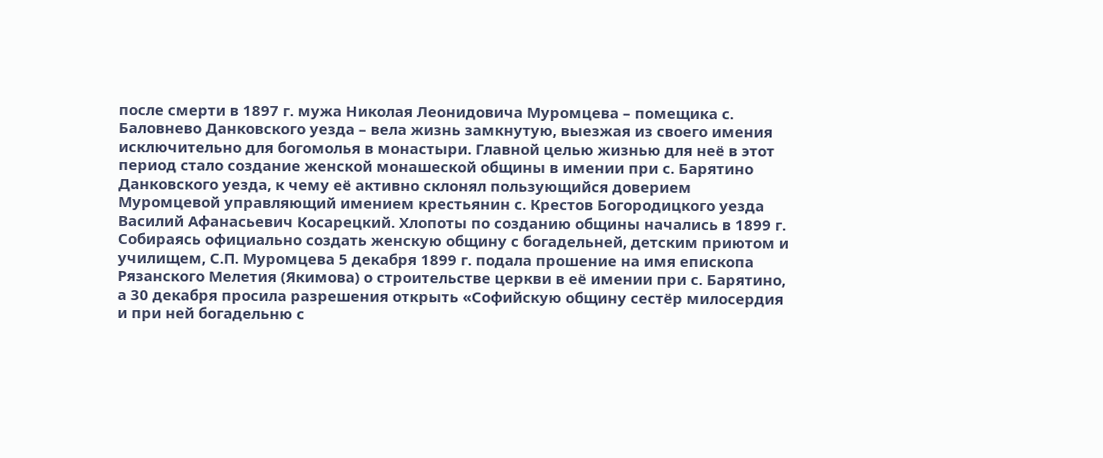после смерти в 1897 г. мужа Николая Леонидовича Муромцева – помещика с. Баловнево Данковского уезда – вела жизнь замкнутую, выезжая из своего имения исключительно для богомолья в монастыри. Главной целью жизнью для неё в этот период стало создание женской монашеской общины в имении при с. Барятино Данковского уезда, к чему её активно склонял пользующийся доверием Муромцевой управляющий имением крестьянин с. Крестов Богородицкого уезда Василий Афанасьевич Косарецкий. Хлопоты по созданию общины начались в 1899 г. Собираясь официально создать женскую общину с богадельней, детским приютом и училищем, С.П. Муромцева 5 декабря 1899 г. подала прошение на имя епископа Рязанского Мелетия (Якимова) о строительстве церкви в её имении при с. Барятино, а 30 декабря просила разрешения открыть «Софийскую общину сестёр милосердия и при ней богадельню с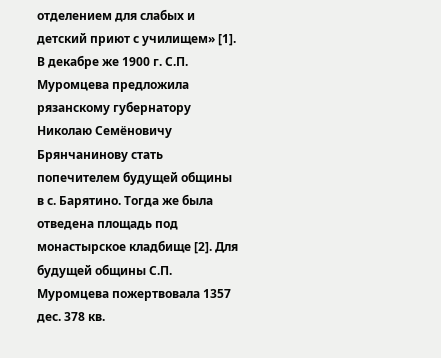отделением для слабых и детский приют с училищем» [1].
В декабре же 1900 г. С.П. Муромцева предложила рязанскому губернатору Николаю Семёновичу Брянчанинову стать попечителем будущей общины в с. Барятино. Тогда же была отведена площадь под монастырское кладбище [2]. Для будущей общины С.П. Муромцева пожертвовала 1357 дес. 378 кв.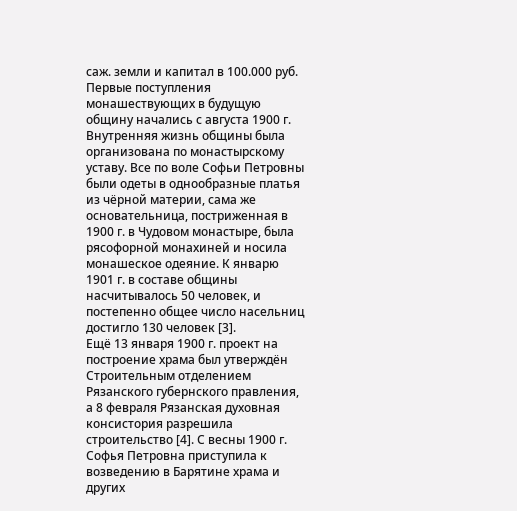саж. земли и капитал в 100.000 руб. Первые поступления монашествующих в будущую общину начались с августа 1900 г. Внутренняя жизнь общины была организована по монастырскому уставу. Все по воле Софьи Петровны были одеты в однообразные платья из чёрной материи, сама же основательница, постриженная в 1900 г. в Чудовом монастыре, была рясофорной монахиней и носила монашеское одеяние. К январю 1901 г. в составе общины насчитывалось 50 человек, и постепенно общее число насельниц достигло 130 человек [3].
Ещё 13 января 1900 г. проект на построение храма был утверждён Строительным отделением Рязанского губернского правления, а 8 февраля Рязанская духовная консистория разрешила строительство [4]. С весны 1900 г. Софья Петровна приступила к возведению в Барятине храма и других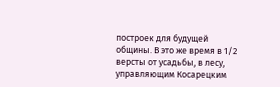построек для будущей общины. В это же время в 1/2 версты от усадьбы, в лесу, управляющим Косарецким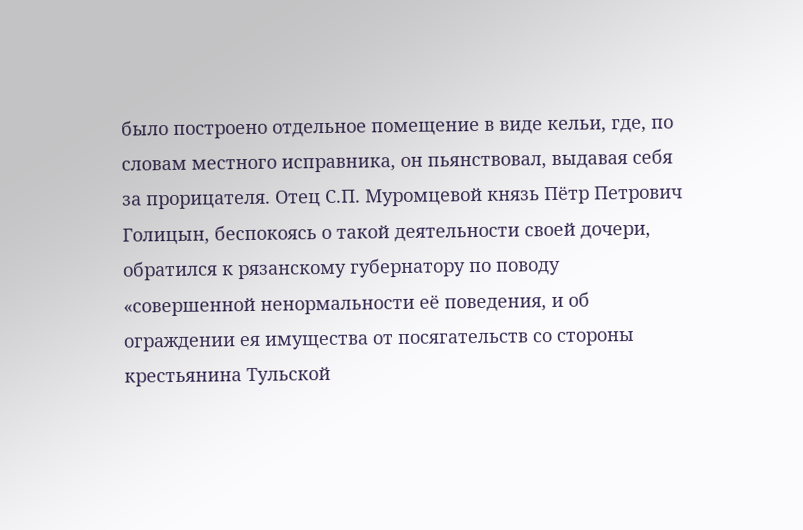было построено отдельное помещение в виде кельи, где, по словам местного исправника, он пьянствовал, выдавая себя за прорицателя. Отец С.П. Муромцевой князь Пётр Петрович Голицын, беспокоясь о такой деятельности своей дочери, обратился к рязанскому губернатору по поводу «совершенной ненормальности её поведения, и об ограждении ея имущества от посягательств со стороны крестьянина Тульской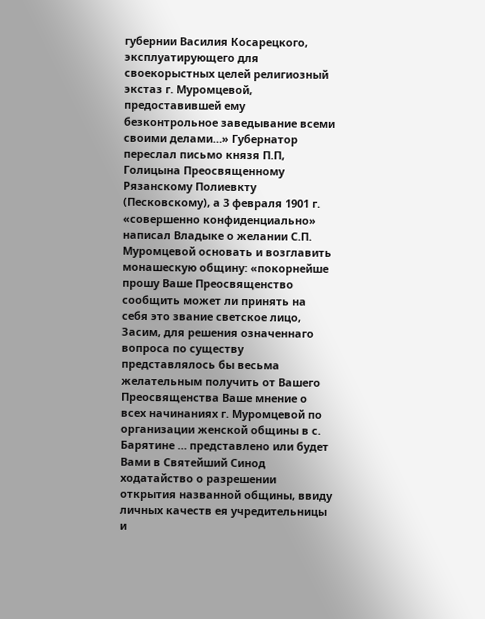губернии Василия Косарецкого, эксплуатирующего для своекорыстных целей религиозный экстаз г. Муромцевой, предоставившей ему безконтрольное заведывание всеми своими делами…» Губернатор переслал письмо князя П.П, Голицына Преосвященному Рязанскому Полиевкту (Песковскому), а 3 февраля 1901 г. «совершенно конфиденциально» написал Владыке о желании С.П. Муромцевой основать и возглавить монашескую общину: «покорнейше прошу Ваше Преосвященство сообщить может ли принять на себя это звание светское лицо, Засим, для решения означеннаго вопроса по существу представлялось бы весьма желательным получить от Вашего Преосвященства Ваше мнение о всех начинаниях г. Муромцевой по организации женской общины в с. Барятине … представлено или будет Вами в Святейший Синод ходатайство о разрешении открытия названной общины, ввиду личных качеств ея учредительницы и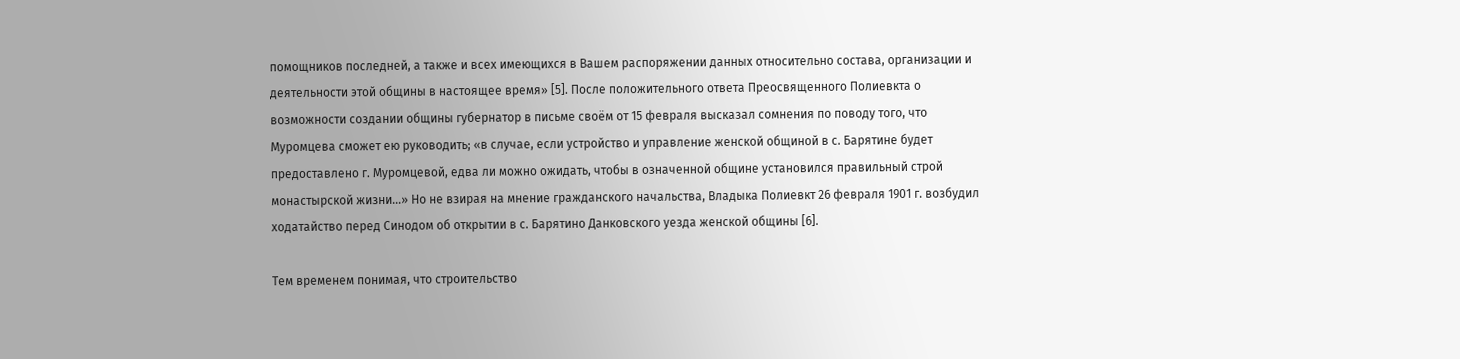помощников последней, а также и всех имеющихся в Вашем распоряжении данных относительно состава, организации и деятельности этой общины в настоящее время» [5]. После положительного ответа Преосвященного Полиевкта о возможности создании общины губернатор в письме своём от 15 февраля высказал сомнения по поводу того, что Муромцева сможет ею руководить; «в случае, если устройство и управление женской общиной в с. Барятине будет предоставлено г. Муромцевой, едва ли можно ожидать, чтобы в означенной общине установился правильный строй монастырской жизни…» Но не взирая на мнение гражданского начальства, Владыка Полиевкт 26 февраля 1901 г. возбудил ходатайство перед Синодом об открытии в с. Барятино Данковского уезда женской общины [6].

Тем временем понимая, что строительство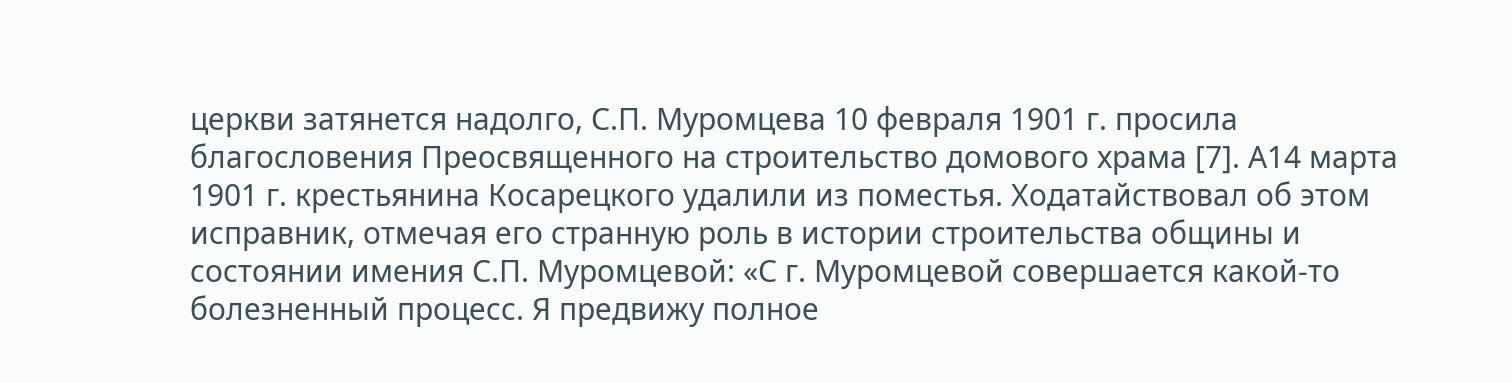церкви затянется надолго, С.П. Муромцева 10 февраля 1901 г. просила благословения Преосвященного на строительство домового храма [7]. А14 марта 1901 г. крестьянина Косарецкого удалили из поместья. Ходатайствовал об этом исправник, отмечая его странную роль в истории строительства общины и состоянии имения С.П. Муромцевой: «С г. Муромцевой совершается какой-то болезненный процесс. Я предвижу полное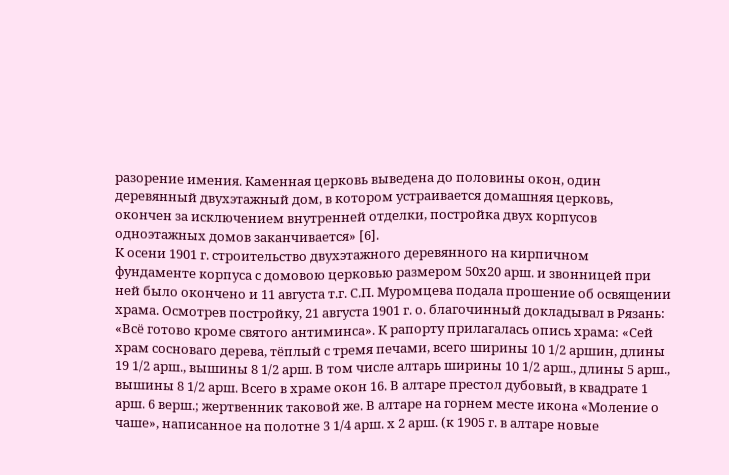разорение имения. Каменная церковь выведена до половины окон, один деревянный двухэтажный дом, в котором устраивается домашняя церковь, окончен за исключением внутренней отделки, постройка двух корпусов одноэтажных домов заканчивается» [6].
К осени 1901 г. строительство двухэтажного деревянного на кирпичном фундаменте корпуса с домовою церковью размером 50х20 арш. и звонницей при ней было окончено и 11 августа т.г. С.П. Муромцева подала прошение об освящении храма. Осмотрев постройку, 21 августа 1901 г. о. благочинный докладывал в Рязань: «Всё готово кроме святого антиминса». К рапорту прилагалась опись храма: «Сей храм сосноваго дерева, тёплый с тремя печами, всего ширины 10 1/2 аршин, длины 19 1/2 арш., вышины 8 1/2 арш. В том числе алтарь ширины 10 1/2 арш., длины 5 арш., вышины 8 1/2 арш. Всего в храме окон 16. В алтаре престол дубовый, в квадрате 1 арш. 6 верш.; жертвенник таковой же. В алтаре на горнем месте икона «Моление о чаше», написанное на полотне 3 1/4 арш. х 2 арш. (к 1905 г. в алтаре новые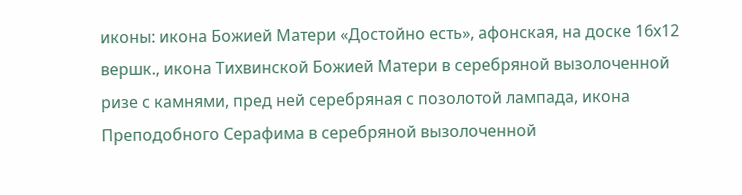иконы: икона Божией Матери «Достойно есть», афонская, на доске 16х12 вершк., икона Тихвинской Божией Матери в серебряной вызолоченной ризе с камнями, пред ней серебряная с позолотой лампада, икона Преподобного Серафима в серебряной вызолоченной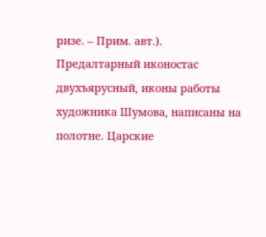ризе. – Прим. авт.). Предалтарный иконостас двухъярусный, иконы работы художника Шумова, написаны на полотне. Царские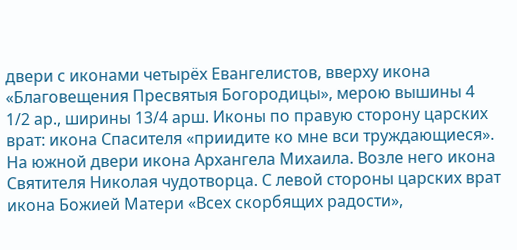двери с иконами четырёх Евангелистов, вверху икона «Благовещения Пресвятыя Богородицы», мерою вышины 4 1/2 ар., ширины 13/4 арш. Иконы по правую сторону царских врат: икона Спасителя «приидите ко мне вси труждающиеся». На южной двери икона Архангела Михаила. Возле него икона Святителя Николая чудотворца. С левой стороны царских врат икона Божией Матери «Всех скорбящих радости»,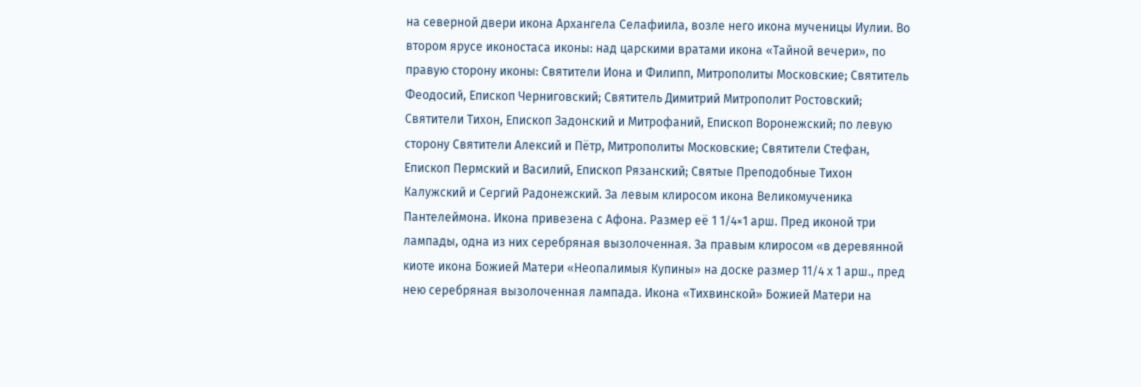на северной двери икона Архангела Селафиила, возле него икона мученицы Иулии. Во втором ярусе иконостаса иконы: над царскими вратами икона «Тайной вечери», по правую сторону иконы: Святители Иона и Филипп, Митрополиты Московские; Святитель Феодосий, Епископ Черниговский; Святитель Димитрий Митрополит Ростовский; Святители Тихон, Епископ Задонский и Митрофаний, Епископ Воронежский; по левую сторону Святители Алексий и Пётр, Митрополиты Московские; Святители Стефан, Епископ Пермский и Василий, Епископ Рязанский; Святые Преподобные Тихон Калужский и Сергий Радонежский. За левым клиросом икона Великомученика Пантелеймона. Икона привезена с Афона. Размер её 1 1/4×1 арш. Пред иконой три лампады, одна из них серебряная вызолоченная. За правым клиросом «в деревянной киоте икона Божией Матери «Неопалимыя Купины» на доске размер 11/4 х 1 арш., пред нею серебряная вызолоченная лампада. Икона «Тихвинской» Божией Матери на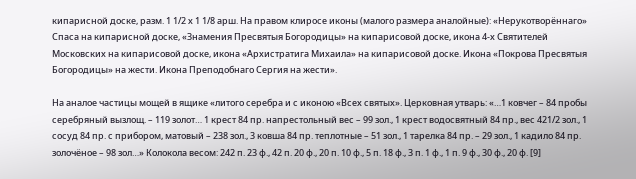кипарисной доске, разм. 1 1/2 х 1 1/8 арш. На правом клиросе иконы (малого размера аналойные): «Нерукотворённаго» Спаса на кипарисной доске, «Знамения Пресвятыя Богородицы» на кипарисовой доске, икона 4-х Святителей Московских на кипарисовой доске, икона «Архистратига Михаила» на кипарисовой доске. Икона «Покрова Пресвятыя Богородицы» на жести. Икона Преподобнаго Сергия на жести».

На аналое частицы мощей в ящике «литого серебра и с иконою «Всех святых». Церковная утварь: «…1 ковчег – 84 пробы серебряный вызлощ. – 119 золот… 1 крест 84 пр. напрестольный вес – 99 зол., 1 крест водосвятный 84 пр., вес 421/2 зол., 1 сосуд 84 пр. с прибором, матовый – 238 зол., 3 ковша 84 пр. теплотные – 51 зол., 1 тарелка 84 пр. – 29 зол., 1 кадило 84 пр. золочёное – 98 зол…» Колокола весом: 242 п. 23 ф., 42 п. 20 ф., 20 п. 10 ф., 5 п. 18 ф., 3 п. 1 ф., 1 п. 9 ф., 30 ф., 20 ф. [9]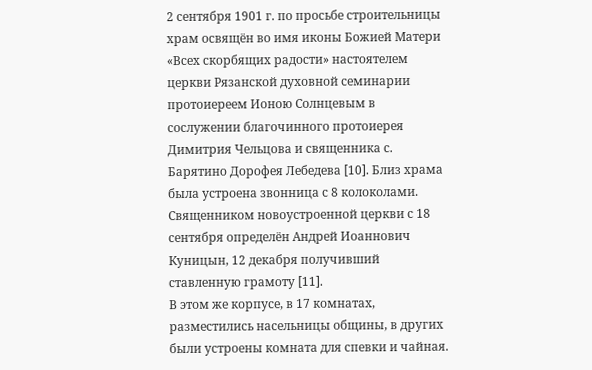2 сентября 1901 г. по просьбе строительницы храм освящён во имя иконы Божией Матери «Всех скорбящих радости» настоятелем церкви Рязанской духовной семинарии протоиереем Ионою Солнцевым в сослужении благочинного протоиерея Димитрия Чельцова и священника с. Барятино Дорофея Лебедева [10]. Близ храма была устроена звонница с 8 колоколами. Священником новоустроенной церкви с 18 сентября определён Андрей Иоаннович Куницын, 12 декабря получивший ставленную грамоту [11].
В этом же корпусе, в 17 комнатах, разместились насельницы общины, в других были устроены комната для спевки и чайная.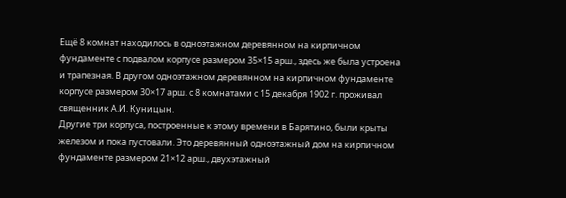Ещё 8 комнат находилось в одноэтажном деревянном на кирпичном фундаменте с подвалом корпусе размером 35×15 арш., здесь же была устроена и трапезная. В другом одноэтажном деревянном на кирпичном фундаменте корпусе размером 30×17 арш. с 8 комнатами с 15 декабря 1902 г. проживал священник А.И. Куницын.
Другие три корпуса, построенные к этому времени в Барятино, были крыты железом и пока пустовали. Это деревянный одноэтажный дом на кирпичном фундаменте размером 21×12 арш., двухэтажный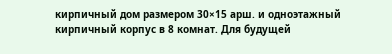кирпичный дом размером 30×15 арш. и одноэтажный кирпичный корпус в 8 комнат. Для будущей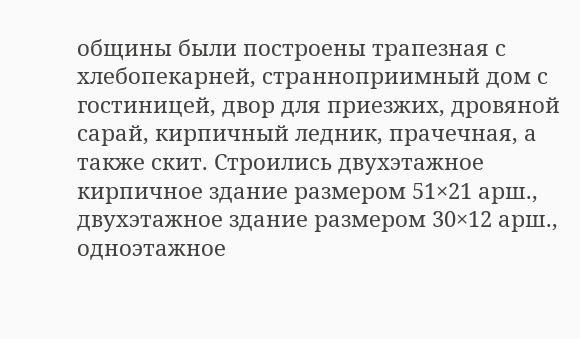общины были построены трапезная с хлебопекарней, странноприимный дом с гостиницей, двор для приезжих, дровяной сарай, кирпичный ледник, прачечная, а также скит. Строились двухэтажное кирпичное здание размером 51×21 арш., двухэтажное здание размером 30×12 арш., одноэтажное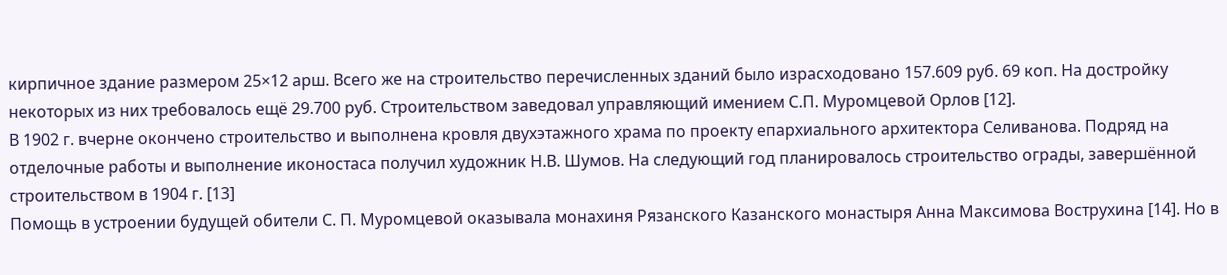кирпичное здание размером 25×12 арш. Всего же на строительство перечисленных зданий было израсходовано 157.609 руб. 69 коп. На достройку некоторых из них требовалось ещё 29.700 руб. Строительством заведовал управляющий имением С.П. Муромцевой Орлов [12].
В 1902 г. вчерне окончено строительство и выполнена кровля двухэтажного храма по проекту епархиального архитектора Селиванова. Подряд на отделочные работы и выполнение иконостаса получил художник Н.В. Шумов. На следующий год планировалось строительство ограды, завершённой строительством в 1904 г. [13]
Помощь в устроении будущей обители С. П. Муромцевой оказывала монахиня Рязанского Казанского монастыря Анна Максимова Вострухина [14]. Но в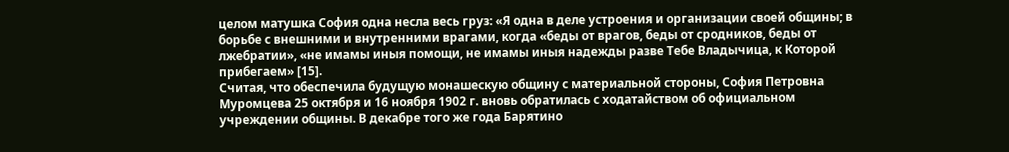целом матушка София одна несла весь груз: «Я одна в деле устроения и организации своей общины; в борьбе с внешними и внутренними врагами, когда «беды от врагов, беды от сродников, беды от лжебратии», «не имамы иныя помощи, не имамы иныя надежды разве Тебе Владычица, к Которой прибегаем» [15].
Считая, что обеспечила будущую монашескую общину с материальной стороны, София Петровна Муромцева 25 октября и 16 ноября 1902 г. вновь обратилась с ходатайством об официальном учреждении общины. В декабре того же года Барятино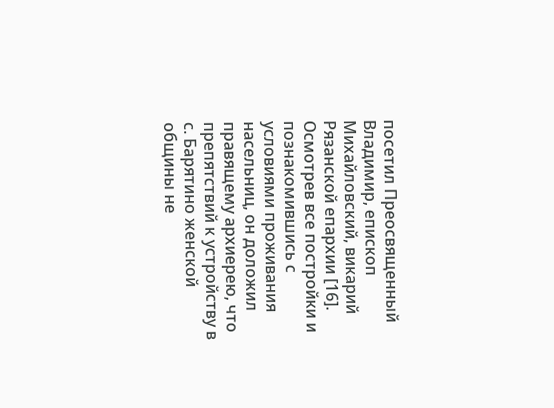посетил Преосвященный Владимир, епископ Михайловский, викарий Рязанской епархии [16]. Осмотрев все постройки и познакомившись с условиями проживания насельниц, он доложил правящему архиерею, что препятствий к устройству в с. Барятино женской общины не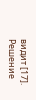видит [17].
Решение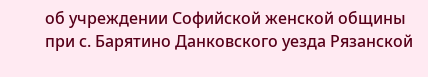об учреждении Софийской женской общины при с. Барятино Данковского уезда Рязанской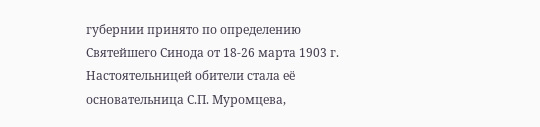губернии принято по определению Святейшего Синода от 18-26 марта 1903 г. Настоятельницей обители стала её основательница С.П. Муромцева,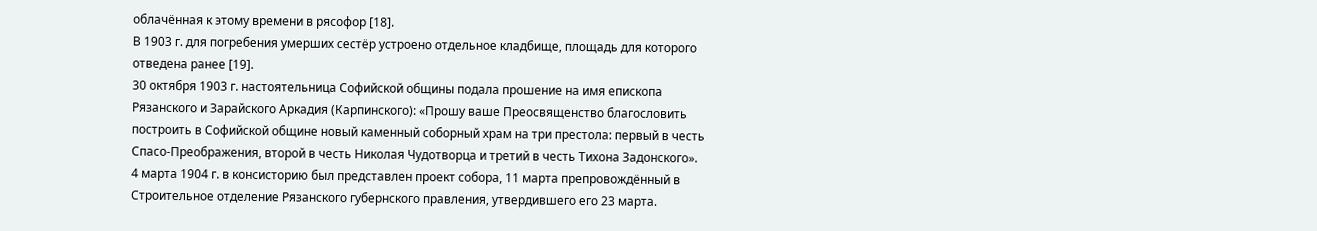облачённая к этому времени в рясофор [18].
В 1903 г. для погребения умерших сестёр устроено отдельное кладбище, площадь для которого отведена ранее [19].
30 октября 1903 г. настоятельница Софийской общины подала прошение на имя епископа Рязанского и Зарайского Аркадия (Карпинского): «Прошу ваше Преосвященство благословить построить в Софийской общине новый каменный соборный храм на три престола: первый в честь Спасо-Преображения, второй в честь Николая Чудотворца и третий в честь Тихона Задонского». 4 марта 1904 г. в консисторию был представлен проект собора, 11 марта препровождённый в Строительное отделение Рязанского губернского правления, утвердившего его 23 марта.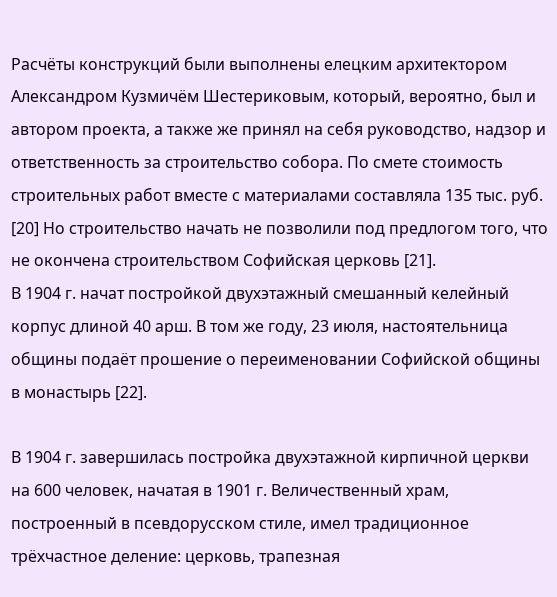Расчёты конструкций были выполнены елецким архитектором Александром Кузмичём Шестериковым, который, вероятно, был и автором проекта, а также же принял на себя руководство, надзор и ответственность за строительство собора. По смете стоимость строительных работ вместе с материалами составляла 135 тыс. руб. [20] Но строительство начать не позволили под предлогом того, что не окончена строительством Софийская церковь [21].
В 1904 г. начат постройкой двухэтажный смешанный келейный корпус длиной 40 арш. В том же году, 23 июля, настоятельница общины подаёт прошение о переименовании Софийской общины в монастырь [22].

В 1904 г. завершилась постройка двухэтажной кирпичной церкви на 600 человек, начатая в 1901 г. Величественный храм, построенный в псевдорусском стиле, имел традиционное трёхчастное деление: церковь, трапезная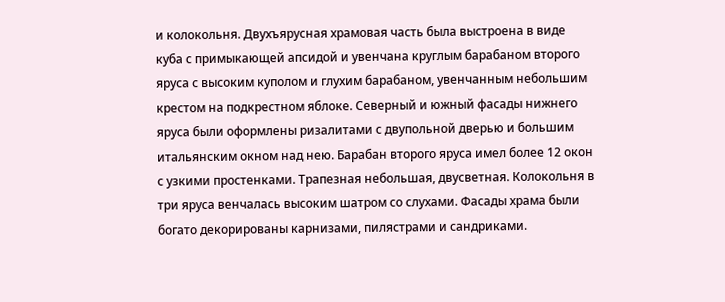и колокольня. Двухъярусная храмовая часть была выстроена в виде куба с примыкающей апсидой и увенчана круглым барабаном второго яруса с высоким куполом и глухим барабаном, увенчанным небольшим крестом на подкрестном яблоке. Северный и южный фасады нижнего яруса были оформлены ризалитами с двупольной дверью и большим итальянским окном над нею. Барабан второго яруса имел более 12 окон с узкими простенками. Трапезная небольшая, двусветная. Колокольня в три яруса венчалась высоким шатром со слухами. Фасады храма были богато декорированы карнизами, пилястрами и сандриками.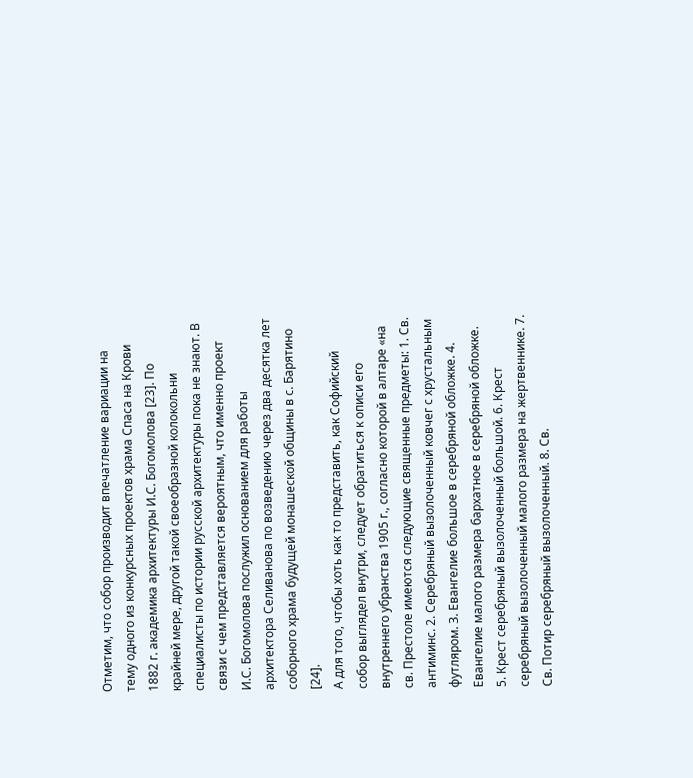Отметим, что собор производит впечатление вариации на тему одного из конкурсных проектов храма Спаса на Крови 1882 г. академика архитектуры И.С. Богомолова [23]. По крайней мере, другой такой своеобразной колокольни специалисты по истории русской архитектуры пока не знают. В связи с чем представляется вероятным, что именно проект И.С. Богомолова послужил основанием для работы архитектора Селиванова по возведению через два десятка лет соборного храма будущей монашеской общины в с. Барятино [24].
А для того, чтобы хоть как то представить, как Софийский собор выглядел внутри, следует обратиться к описи его внутреннего убранства 1905 г., согласно которой в алтаре «на св. Престоле имеются следующие священные предметы: 1. Св. антиминс. 2. Серебряный вызолоченный ковчег с хрустальным футляром. З. Евангелие большое в серебряной обложке. 4. Евангелие малого размера бархатное в серебряной обложке. 5. Крест серебряный вызолоченный большой. 6. Крест серебряный вызолоченный малого размера на жертвеннике. 7. Св. Потир серебряный вызолоченный. 8. Св.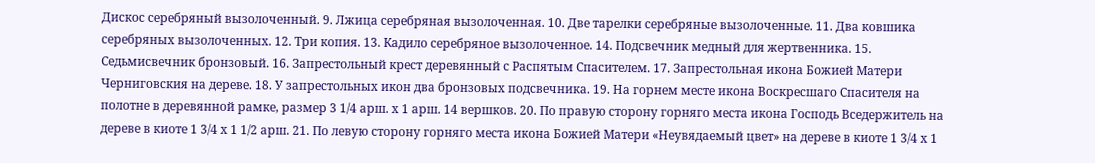Дискос серебряный вызолоченный. 9. Лжица серебряная вызолоченная. 10. Две тарелки серебряные вызолоченные. 11. Два ковшика серебряных вызолоченных. 12. Три копия. 13. Кадило серебряное вызолоченное. 14. Подсвечник медный для жертвенника. 15. Седьмисвечник бронзовый. 16. Запрестольный крест деревянный с Распятым Спасителем. 17. Запрестольная икона Божией Матери Черниговския на дереве. 18. У запрестольных икон два бронзовых подсвечника. 19. На горнем месте икона Воскресшаго Спасителя на полотне в деревянной рамке, размер 3 1/4 арш. х 1 арш. 14 вершков. 20. По правую сторону горняго места икона Господь Вседержитель на дереве в киоте 1 3/4 х 1 1/2 арш. 21. По левую сторону горняго места икона Божией Матери «Неувядаемый цвет» на дереве в киоте 1 3/4 х 1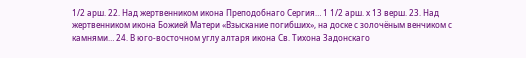1/2 арш. 22. Над жертвенником икона Преподобнаго Сергия… 1 1/2 арш. х 13 верш. 23. Над жертвенником икона Божией Матери «Взыскание погибших», на доске с золочёным венчиком с камнями… 24. В юго-восточном углу алтаря икона Св. Тихона Задонскаго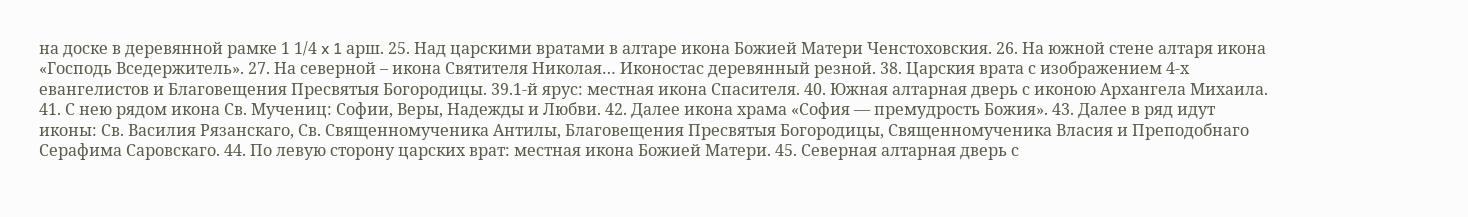на доске в деревянной рамке 1 1/4 x 1 арш. 25. Над царскими вратами в алтаре икона Божией Матери Ченстоховския. 26. На южной стене алтаря икона «Господь Вседержитель». 27. На северной – икона Святителя Николая… Иконостас деревянный резной. 38. Царския врата с изображением 4-х евангелистов и Благовещения Пресвятыя Богородицы. 39.1-й ярус: местная икона Спасителя. 40. Южная алтарная дверь с иконою Архангела Михаила. 41. С нею рядом икона Св. Мучениц: Софии, Веры, Надежды и Любви. 42. Далее икона храма «София — премудрость Божия». 43. Далее в ряд идут иконы: Св. Василия Рязанскаго, Св. Священномученика Антилы, Благовещения Пресвятыя Богородицы, Священномученика Власия и Преподобнаго Серафима Саровскаго. 44. По левую сторону царских врат: местная икона Божией Матери. 45. Северная алтарная дверь с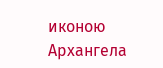иконою Архангела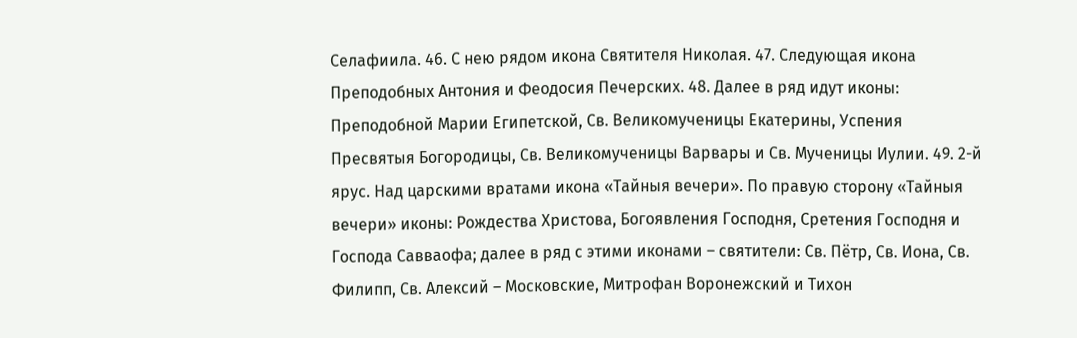Селафиила. 46. С нею рядом икона Святителя Николая. 47. Следующая икона Преподобных Антония и Феодосия Печерских. 48. Далее в ряд идут иконы: Преподобной Марии Египетской, Св. Великомученицы Екатерины, Успения Пресвятыя Богородицы, Св. Великомученицы Варвары и Св. Мученицы Иулии. 49. 2-й ярус. Над царскими вратами икона «Тайныя вечери». По правую сторону «Тайныя вечери» иконы: Рождества Христова, Богоявления Господня, Сретения Господня и Господа Савваофа; далее в ряд с этими иконами – святители: Св. Пётр, Св. Иона, Св. Филипп, Св. Алексий – Московские, Митрофан Воронежский и Тихон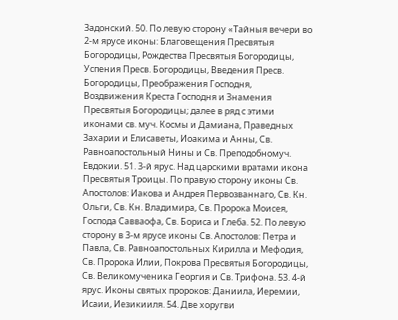Задонский. 50. По левую сторону «Тайныя вечери во 2-м ярусе иконы: Благовещения Пресвятыя Богородицы, Рождества Пресвятыя Богородицы, Успения Пресв. Богородицы, Введения Пресв. Богородицы, Преображения Господня, Воздвижения Креста Господня и Знамения Пресвятыя Богородицы; далее в ряд с этими иконами св. муч. Космы и Дамиана, Праведных Захарии и Елисаветы, Иоакима и Анны, Св. Равноапостольный Нины и Св. Преподобномуч. Евдокии. 51. 3-й ярус. Над царскими вратами икона Пресвятыя Троицы. По правую сторону иконы Св. Апостолов: Иакова и Андрея Первозваннаго, Св. Кн. Ольги, Св. Кн. Владимира, Св. Пророка Моисея, Господа Савваофа, Св. Бориса и Глеба. 52. По левую сторону в 3-м ярусе иконы Св. Апостолов: Петра и Павла, Св. Равноапостольных Кирилла и Мефодия, Св. Пророка Илии, Покрова Пресвятыя Богородицы, Св. Великомученика Георгия и Св. Трифона. 53. 4-й ярус. Иконы святых пророков: Даниила, Иеремии, Исаии, Иезикииля. 54. Две хоругви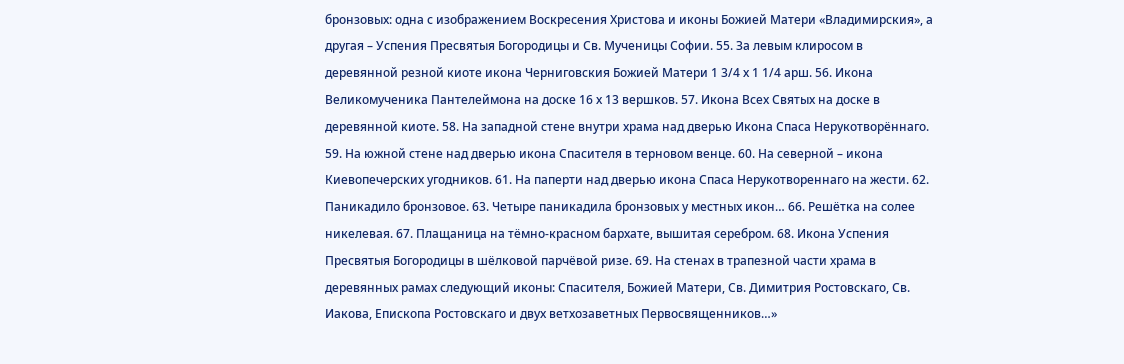бронзовых: одна с изображением Воскресения Христова и иконы Божией Матери «Владимирския», а другая – Успения Пресвятыя Богородицы и Св. Мученицы Софии. 55. За левым клиросом в деревянной резной киоте икона Черниговския Божией Матери 1 3/4 х 1 1/4 арш. 56. Икона Великомученика Пантелеймона на доске 16 х 13 вершков. 57. Икона Всех Святых на доске в деревянной киоте. 58. На западной стене внутри храма над дверью Икона Спаса Нерукотворённаго. 59. На южной стене над дверью икона Спасителя в терновом венце. 60. На северной – икона Киевопечерских угодников. 61. На паперти над дверью икона Спаса Нерукотвореннаго на жести. 62. Паникадило бронзовое. 63. Четыре паникадила бронзовых у местных икон… 66. Решётка на солее никелевая. 67. Плащаница на тёмно-красном бархате, вышитая серебром. 68. Икона Успения Пресвятыя Богородицы в шёлковой парчёвой ризе. 69. На стенах в трапезной части храма в деревянных рамах следующий иконы: Спасителя, Божией Матери, Св. Димитрия Ростовскаго, Св. Иакова, Епископа Ростовскаго и двух ветхозаветных Первосвященников…»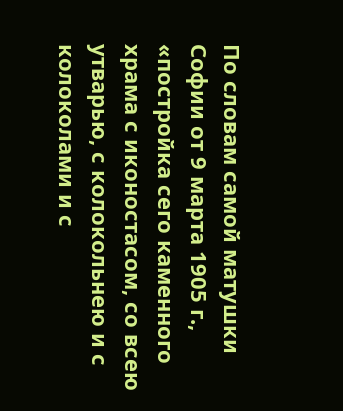По словам самой матушки Софии от 9 марта 1905 г., «постройка сего каменного храма с иконостасом, со всею утварью, с колокольнею и с колоколами и с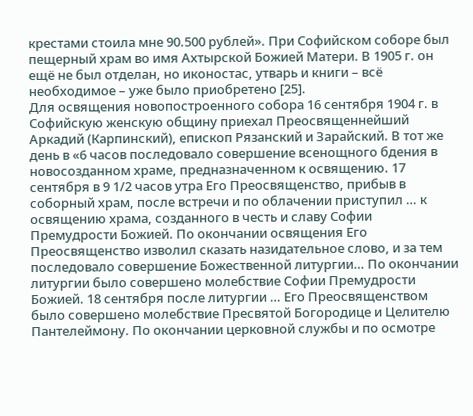крестами стоила мне 90.500 рублей». При Софийском соборе был пещерный храм во имя Ахтырской Божией Матери. В 1905 г. он ещё не был отделан, но иконостас, утварь и книги – всё необходимое – уже было приобретено [25].
Для освящения новопостроенного собора 16 сентября 1904 г. в Софийскую женскую общину приехал Преосвященнейший Аркадий (Карпинский), епископ Рязанский и Зарайский. В тот же день в «6 часов последовало совершение всенощного бдения в новосозданном храме, предназначенном к освящению. 17 сентября в 9 1/2 часов утра Его Преосвященство, прибыв в соборный храм, после встречи и по облачении приступил … к освящению храма, созданного в честь и славу Софии Премудрости Божией. По окончании освящения Его Преосвященство изволил сказать назидательное слово, и за тем последовало совершение Божественной литургии… По окончании литургии было совершено молебствие Софии Премудрости Божией. 18 сентября после литургии … Его Преосвященством было совершено молебствие Пресвятой Богородице и Целителю Пантелеймону. По окончании церковной службы и по осмотре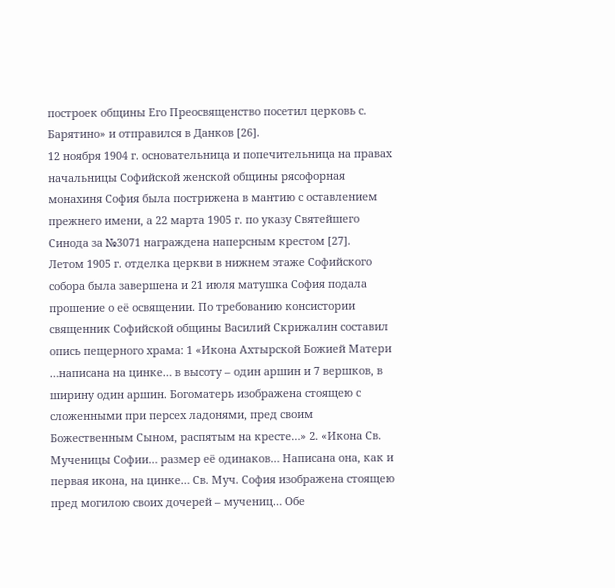построек общины Его Преосвященство посетил церковь с. Барятино» и отправился в Данков [26].
12 ноября 1904 г. основательница и попечительница на правах начальницы Софийской женской общины рясофорная монахиня София была пострижена в мантию с оставлением прежнего имени, а 22 марта 1905 г. по указу Святейшего Синода за №3071 награждена наперсным крестом [27].
Летом 1905 г. отделка церкви в нижнем этаже Софийского собора была завершена и 21 июля матушка София подала прошение о её освящении. По требованию консистории священник Софийской общины Василий Скрижалин составил опись пещерного храма: 1 «Икона Ахтырской Божией Матери …написана на цинке… в высоту – один аршин и 7 вершков, в ширину один аршин. Богоматерь изображена стоящею с сложенными при персех ладонями, пред своим Божественным Сыном, распятым на кресте…» 2. «Икона Св. Мученицы Софии… размер её одинаков… Написана она, как и первая икона, на цинке… Св. Муч. София изображена стоящею пред могилою своих дочерей – мучениц… Обе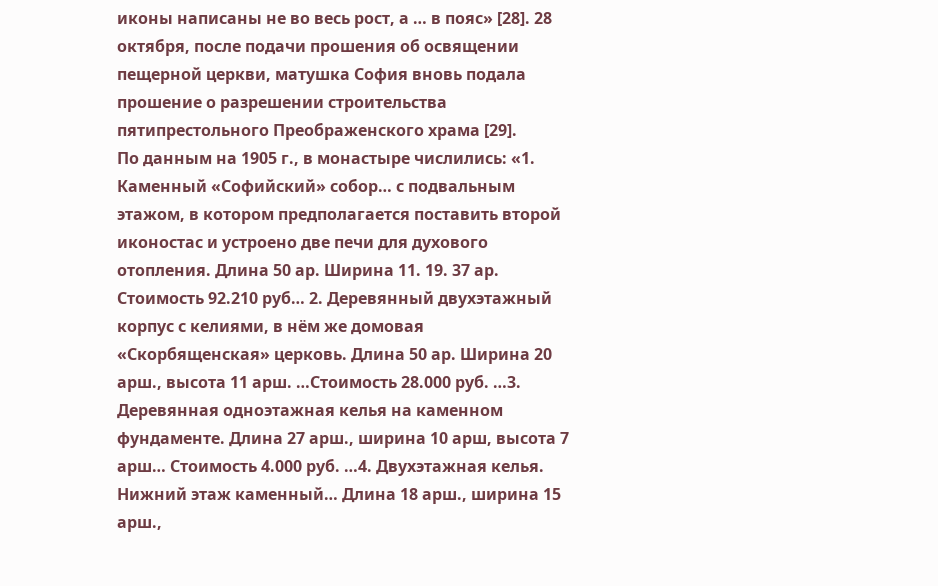иконы написаны не во весь рост, а … в пояс» [28]. 28 октября, после подачи прошения об освящении пещерной церкви, матушка София вновь подала прошение о разрешении строительства пятипрестольного Преображенского храма [29].
По данным на 1905 г., в монастыре числились: «1. Каменный «Софийский» собор… с подвальным этажом, в котором предполагается поставить второй иконостас и устроено две печи для духового отопления. Длина 50 ар. Ширина 11. 19. 37 ар. Стоимость 92.210 руб… 2. Деревянный двухэтажный корпус с келиями, в нём же домовая «Скорбященская» церковь. Длина 50 ар. Ширина 20 арш., высота 11 арш. …Стоимость 28.000 руб. …3. Деревянная одноэтажная келья на каменном фундаменте. Длина 27 арш., ширина 10 арш, высота 7 арш… Стоимость 4.000 руб. …4. Двухэтажная келья. Нижний этаж каменный… Длина 18 арш., ширина 15 арш.,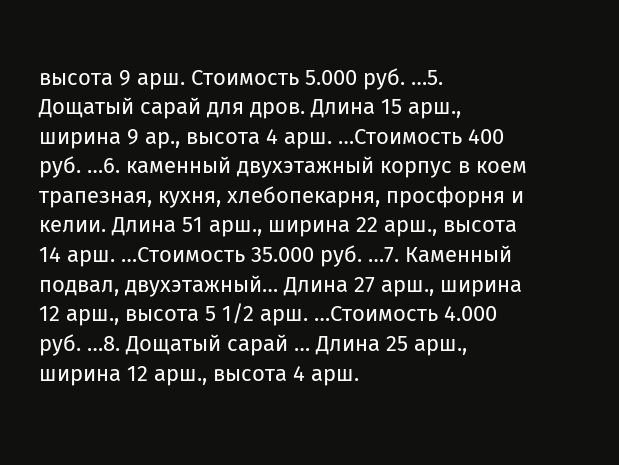высота 9 арш. Стоимость 5.000 руб. …5. Дощатый сарай для дров. Длина 15 арш., ширина 9 ар., высота 4 арш. …Стоимость 400 руб. …6. каменный двухэтажный корпус в коем трапезная, кухня, хлебопекарня, просфорня и келии. Длина 51 арш., ширина 22 арш., высота 14 арш. …Стоимость 35.000 руб. …7. Каменный подвал, двухэтажный… Длина 27 арш., ширина 12 арш., высота 5 1/2 арш. …Стоимость 4.000 руб. …8. Дощатый сарай … Длина 25 арш., ширина 12 арш., высота 4 арш.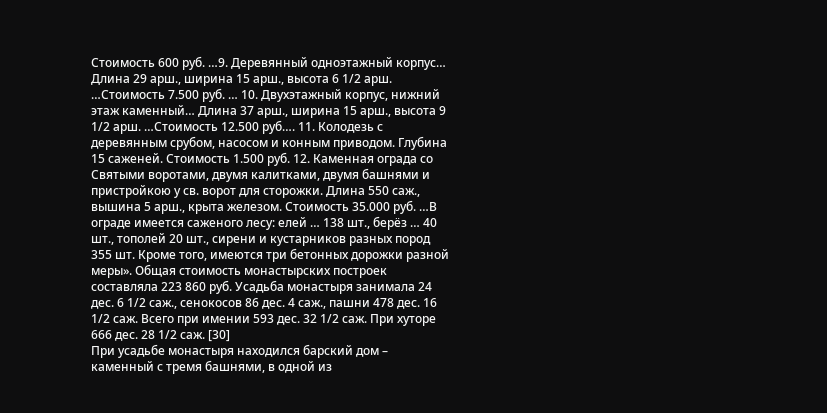Стоимость 600 руб. …9. Деревянный одноэтажный корпус… Длина 29 арш., ширина 15 арш., высота 6 1/2 арш. …Стоимость 7.500 руб. … 10. Двухэтажный корпус, нижний этаж каменный… Длина 37 арш., ширина 15 арш., высота 9 1/2 арш. …Стоимость 12.500 руб…. 11. Колодезь с деревянным срубом, насосом и конным приводом. Глубина 15 саженей. Стоимость 1.500 руб. 12. Каменная ограда со Святыми воротами, двумя калитками, двумя башнями и пристройкою у св. ворот для сторожки. Длина 550 саж., вышина 5 арш., крыта железом. Стоимость 35.000 руб. …В ограде имеется саженого лесу: елей … 138 шт., берёз … 40 шт., тополей 20 шт., сирени и кустарников разных пород 355 шт. Кроме того, имеются три бетонных дорожки разной меры». Общая стоимость монастырских построек составляла 223 860 руб. Усадьба монастыря занимала 24 дес. 6 1/2 саж., сенокосов 86 дес. 4 саж., пашни 478 дес. 16 1/2 саж. Всего при имении 593 дес. 32 1/2 саж. При хуторе 666 дес. 28 1/2 саж. [30]
При усадьбе монастыря находился барский дом – каменный с тремя башнями, в одной из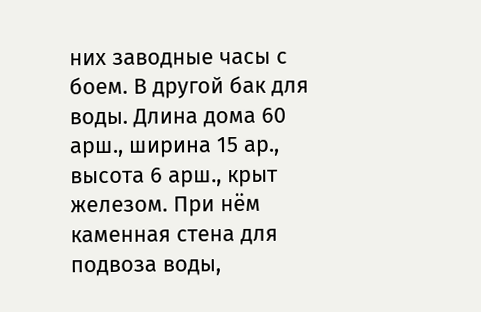них заводные часы с боем. В другой бак для воды. Длина дома 60 арш., ширина 15 ар., высота 6 арш., крыт железом. При нём каменная стена для подвоза воды,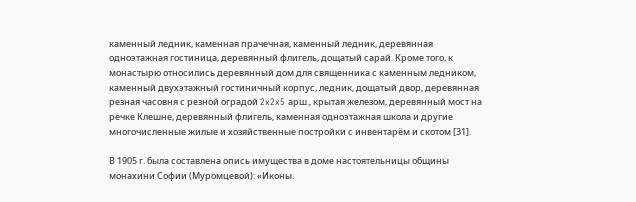каменный ледник, каменная прачечная, каменный ледник, деревянная одноэтажная гостиница, деревянный флигель, дощатый сарай. Кроме того, к монастырю относились деревянный дом для священника с каменным ледником, каменный двухэтажный гостиничный корпус, ледник, дощатый двор, деревянная резная часовня с резной оградой 2x2x5 арш., крытая железом, деревянный мост на речке Клешне, деревянный флигель, каменная одноэтажная школа и другие многочисленные жилые и хозяйственные постройки с инвентарём и скотом [31].

В 1905 г. была составлена опись имущества в доме настоятельницы общины монахини Софии (Муромцевой): «Иконы.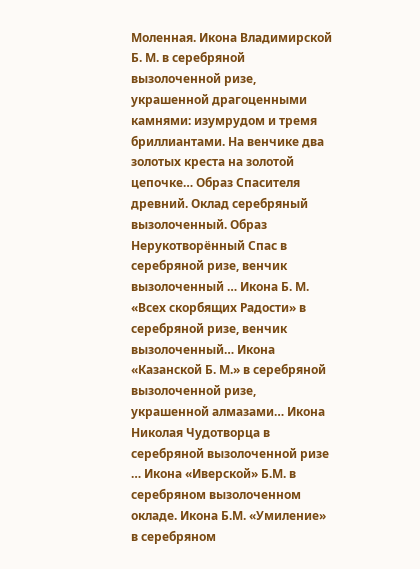Моленная. Икона Владимирской Б. М. в серебряной вызолоченной ризе, украшенной драгоценными камнями: изумрудом и тремя бриллиантами. На венчике два золотых креста на золотой цепочке… Образ Спасителя древний. Оклад серебряный вызолоченный. Образ Нерукотворённый Спас в серебряной ризе, венчик вызолоченный … Икона Б. М. «Всех скорбящих Радости» в серебряной ризе, венчик вызолоченный… Икона «Казанской Б. М.» в серебряной вызолоченной ризе, украшенной алмазами… Икона Николая Чудотворца в серебряной вызолоченной ризе … Икона «Иверской» Б.М. в серебряном вызолоченном окладе. Икона Б.М. «Умиление» в серебряном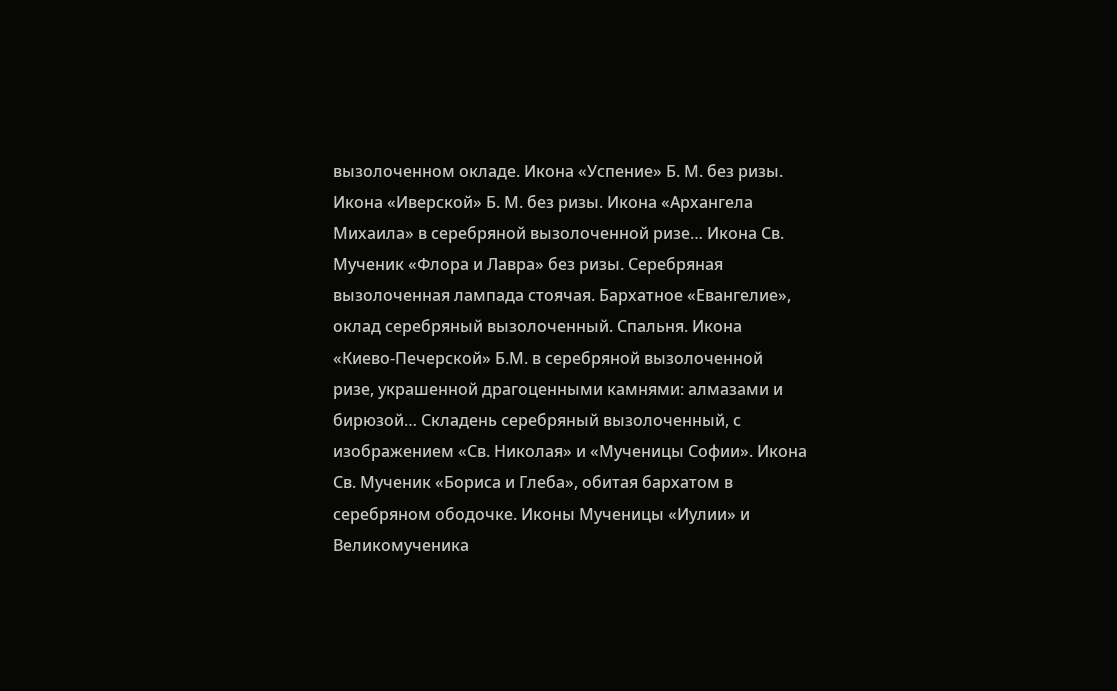вызолоченном окладе. Икона «Успение» Б. М. без ризы. Икона «Иверской» Б. М. без ризы. Икона «Архангела Михаила» в серебряной вызолоченной ризе… Икона Св. Мученик «Флора и Лавра» без ризы. Серебряная вызолоченная лампада стоячая. Бархатное «Евангелие», оклад серебряный вызолоченный. Спальня. Икона «Киево-Печерской» Б.М. в серебряной вызолоченной ризе, украшенной драгоценными камнями: алмазами и бирюзой… Складень серебряный вызолоченный, с изображением «Св. Николая» и «Мученицы Софии». Икона Св. Мученик «Бориса и Глеба», обитая бархатом в серебряном ободочке. Иконы Мученицы «Иулии» и Великомученика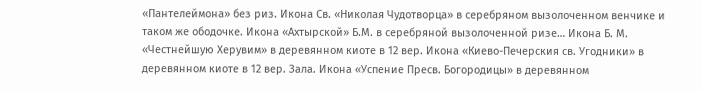«Пантелеймона» без риз. Икона Св. «Николая Чудотворца» в серебряном вызолоченном венчике и таком же ободочке. Икона «Ахтырской» Б.М. в серебряной вызолоченной ризе… Икона Б. М. «Честнейшую Херувим» в деревянном киоте в 12 вер. Икона «Киево-Печерския св. Угодники» в деревянном киоте в 12 вер. Зала. Икона «Успение Пресв. Богородицы» в деревянном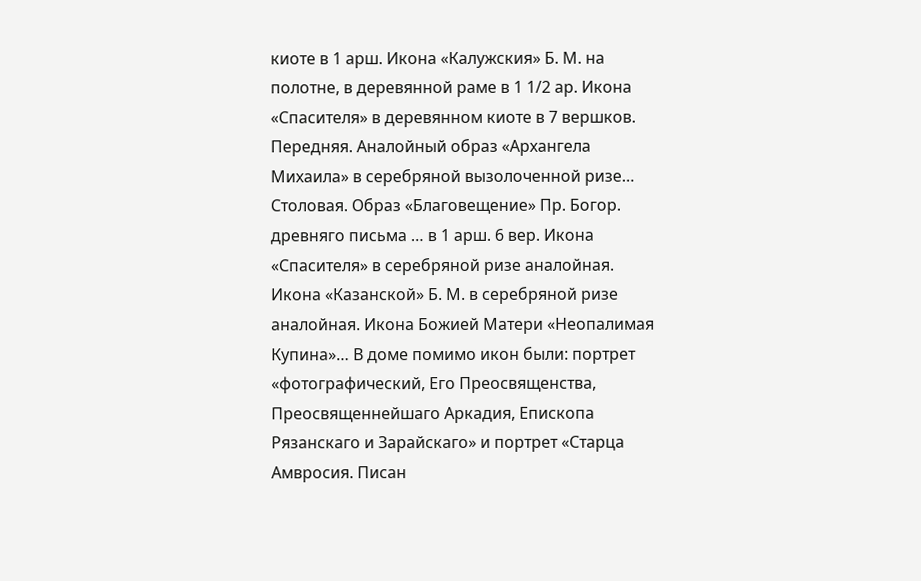киоте в 1 арш. Икона «Калужския» Б. М. на полотне, в деревянной раме в 1 1/2 ар. Икона «Спасителя» в деревянном киоте в 7 вершков. Передняя. Аналойный образ «Архангела Михаила» в серебряной вызолоченной ризе… Столовая. Образ «Благовещение» Пр. Богор. древняго письма … в 1 арш. 6 вер. Икона «Спасителя» в серебряной ризе аналойная. Икона «Казанской» Б. М. в серебряной ризе аналойная. Икона Божией Матери «Неопалимая Купина»… В доме помимо икон были: портрет «фотографический, Его Преосвященства, Преосвященнейшаго Аркадия, Епископа Рязанскаго и Зарайскаго» и портрет «Старца Амвросия. Писан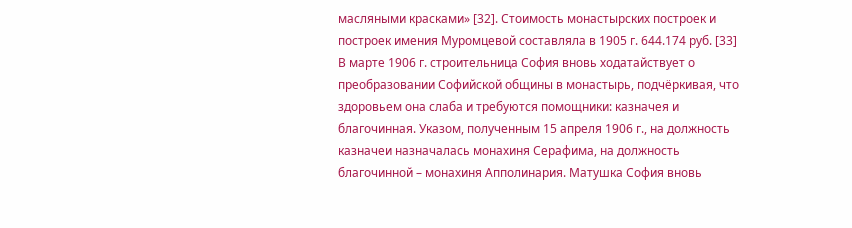масляными красками» [32]. Стоимость монастырских построек и построек имения Муромцевой составляла в 1905 г. 644.174 руб. [33]
В марте 1906 г. строительница София вновь ходатайствует о преобразовании Софийской общины в монастырь, подчёркивая, что здоровьем она слаба и требуются помощники: казначея и благочинная. Указом, полученным 15 апреля 1906 г., на должность казначеи назначалась монахиня Серафима, на должность благочинной – монахиня Апполинария. Матушка София вновь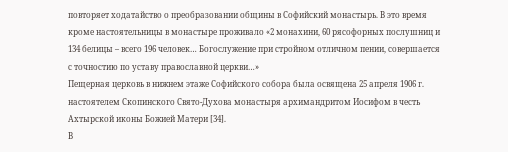повторяет ходатайство о преобразовании общины в Софийский монастырь. В это время кроме настоятельницы в монастыре проживало «2 монахини, 60 рясофорных послушниц и 134 белицы – всего 196 человек… Богослужение при стройном отличном пении, совершается с точностию по уставу православной церкви…»
Пещерная церковь в нижнем этаже Софийского собора была освящена 25 апреля 1906 г. настоятелем Скопинского Свято-Духова монастыря архимандритом Иосифом в честь Ахтырской иконы Божией Матери [34].
В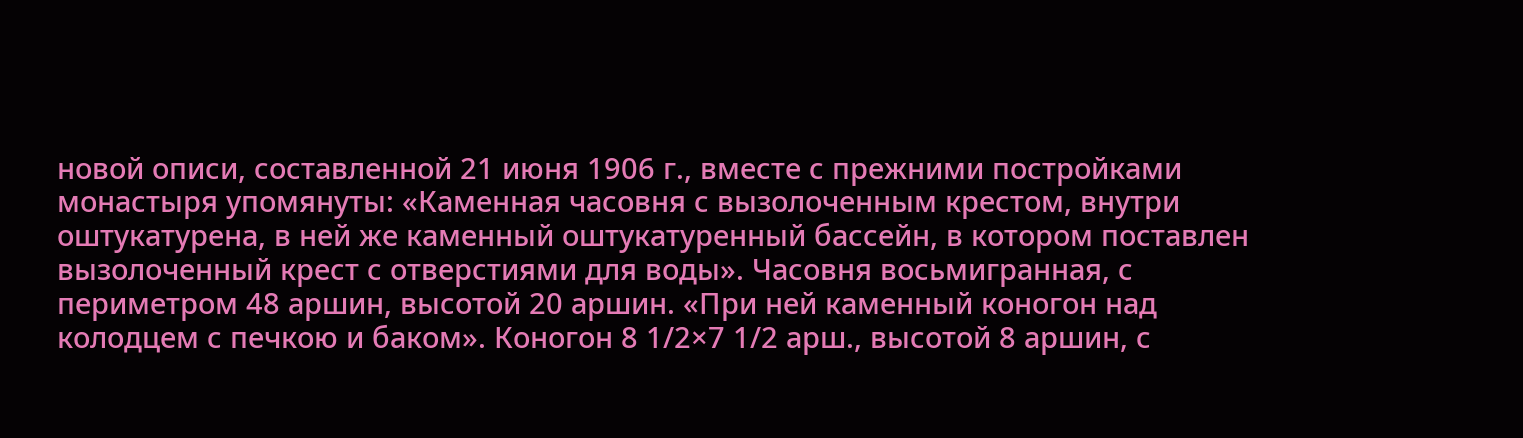новой описи, составленной 21 июня 1906 г., вместе с прежними постройками монастыря упомянуты: «Каменная часовня с вызолоченным крестом, внутри оштукатурена, в ней же каменный оштукатуренный бассейн, в котором поставлен вызолоченный крест с отверстиями для воды». Часовня восьмигранная, с периметром 48 аршин, высотой 20 аршин. «При ней каменный коногон над колодцем с печкою и баком». Коногон 8 1/2×7 1/2 арш., высотой 8 аршин, с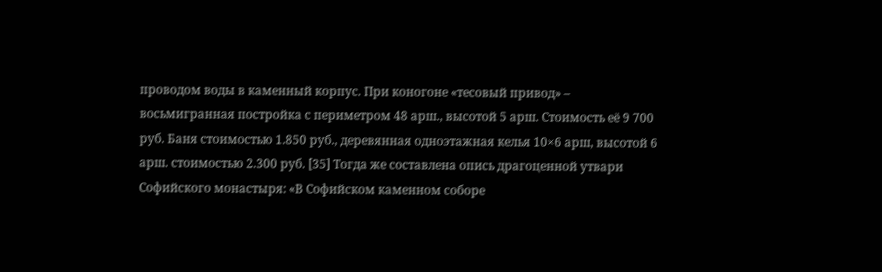проводом воды в каменный корпус. При коногоне «тесовый привод» – восьмигранная постройка с периметром 48 арш., высотой 5 арш. Стоимость её 9 700 руб. Баня стоимостью 1.850 руб., деревянная одноэтажная келья 10×6 арш, высотой 6 арш. стоимостью 2.300 руб. [35] Тогда же составлена опись драгоценной утвари Софийского монастыря: «В Софийском каменном соборе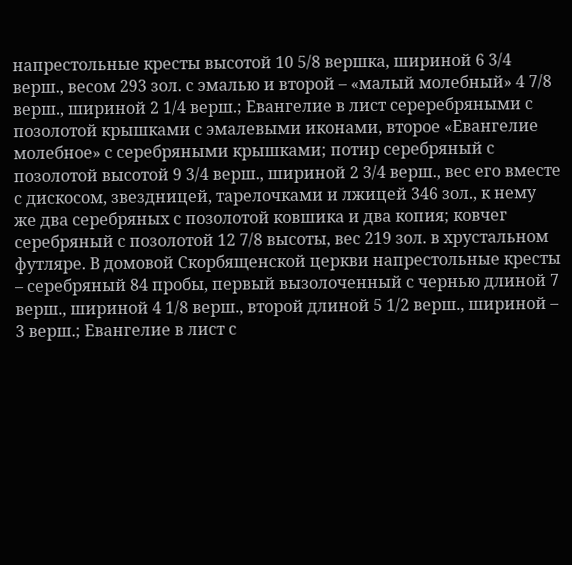напрестольные кресты высотой 10 5/8 вершка, шириной 6 3/4 верш., весом 293 зол. с эмалью и второй – «малый молебный» 4 7/8 верш., шириной 2 1/4 верш.; Евангелие в лист сереребряными с позолотой крышками с эмалевыми иконами, второе «Евангелие молебное» с серебряными крышками; потир серебряный с позолотой высотой 9 3/4 верш., шириной 2 3/4 верш., вес его вместе с дискосом, звездницей, тарелочками и лжицей 346 зол., к нему же два серебряных с позолотой ковшика и два копия; ковчег серебряный с позолотой 12 7/8 высоты, вес 219 зол. в хрустальном футляре. В домовой Скорбященской церкви напрестольные кресты – серебряный 84 пробы, первый вызолоченный с чернью длиной 7 верш., шириной 4 1/8 верш., второй длиной 5 1/2 верш., шириной – 3 верш.; Евангелие в лист с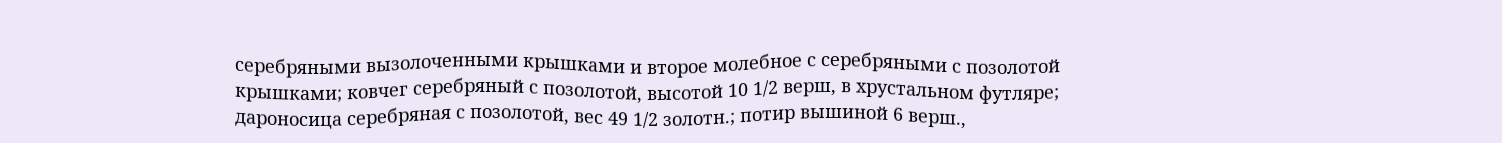серебряными вызолоченными крышками и второе молебное с серебряными с позолотой крышками; ковчег серебряный с позолотой, высотой 10 1/2 верш, в хрустальном футляре; дароносица серебряная с позолотой, вес 49 1/2 золотн.; потир вышиной 6 верш.,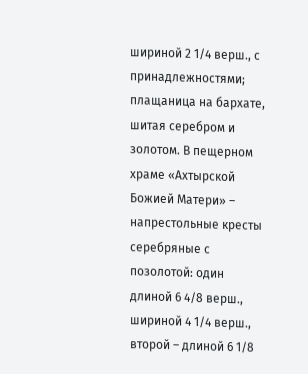шириной 2 1/4 верш., с принадлежностями; плащаница на бархате, шитая серебром и золотом. В пещерном храме «Ахтырской Божией Матери» – напрестольные кресты серебряные с позолотой: один длиной 6 4/8 верш., шириной 4 1/4 верш., второй – длиной 6 1/8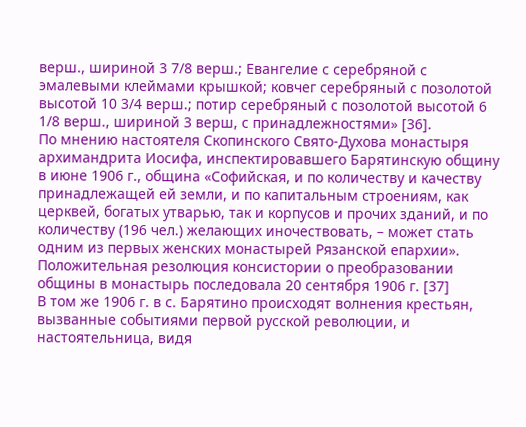верш., шириной 3 7/8 верш.; Евангелие с серебряной с эмалевыми клеймами крышкой; ковчег серебряный с позолотой высотой 10 3/4 верш.; потир серебряный с позолотой высотой 6 1/8 верш., шириной 3 верш, с принадлежностями» [36].
По мнению настоятеля Скопинского Свято-Духова монастыря архимандрита Иосифа, инспектировавшего Барятинскую общину в июне 1906 г., община «Софийская, и по количеству и качеству принадлежащей ей земли, и по капитальным строениям, как церквей, богатых утварью, так и корпусов и прочих зданий, и по количеству (196 чел.) желающих иночествовать, – может стать одним из первых женских монастырей Рязанской епархии». Положительная резолюция консистории о преобразовании общины в монастырь последовала 20 сентября 1906 г. [37]
В том же 1906 г. в с. Барятино происходят волнения крестьян, вызванные событиями первой русской революции, и настоятельница, видя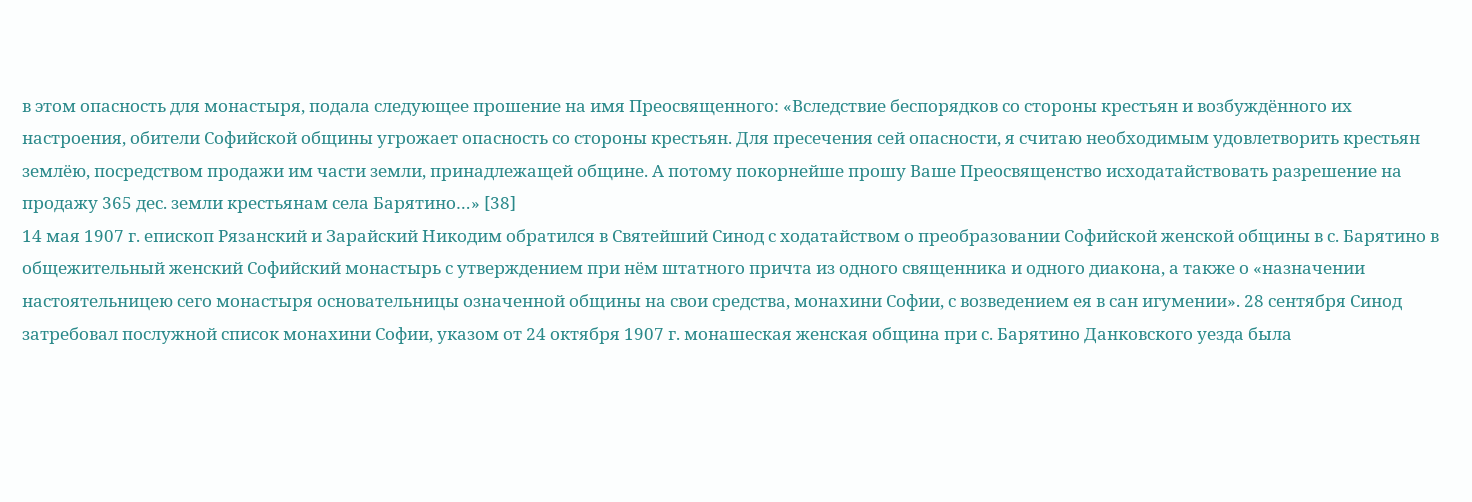в этом опасность для монастыря, подала следующее прошение на имя Преосвященного: «Вследствие беспорядков со стороны крестьян и возбуждённого их настроения, обители Софийской общины угрожает опасность со стороны крестьян. Для пресечения сей опасности, я считаю необходимым удовлетворить крестьян землёю, посредством продажи им части земли, принадлежащей общине. А потому покорнейше прошу Ваше Преосвященство исходатайствовать разрешение на продажу 365 дес. земли крестьянам села Барятино…» [38]
14 мая 1907 г. епископ Рязанский и Зарайский Никодим обратился в Святейший Синод с ходатайством о преобразовании Софийской женской общины в с. Барятино в общежительный женский Софийский монастырь с утверждением при нём штатного причта из одного священника и одного диакона, а также о «назначении настоятельницею сего монастыря основательницы означенной общины на свои средства, монахини Софии, с возведением ея в сан игумении». 28 сентября Синод затребовал послужной список монахини Софии, указом от 24 октября 1907 г. монашеская женская община при с. Барятино Данковского уезда была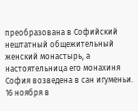преобразована в Софийский нештатный общежительный женский монастырь, а настоятельница его монахиня София возведена в сан игуменьи. 16 ноября в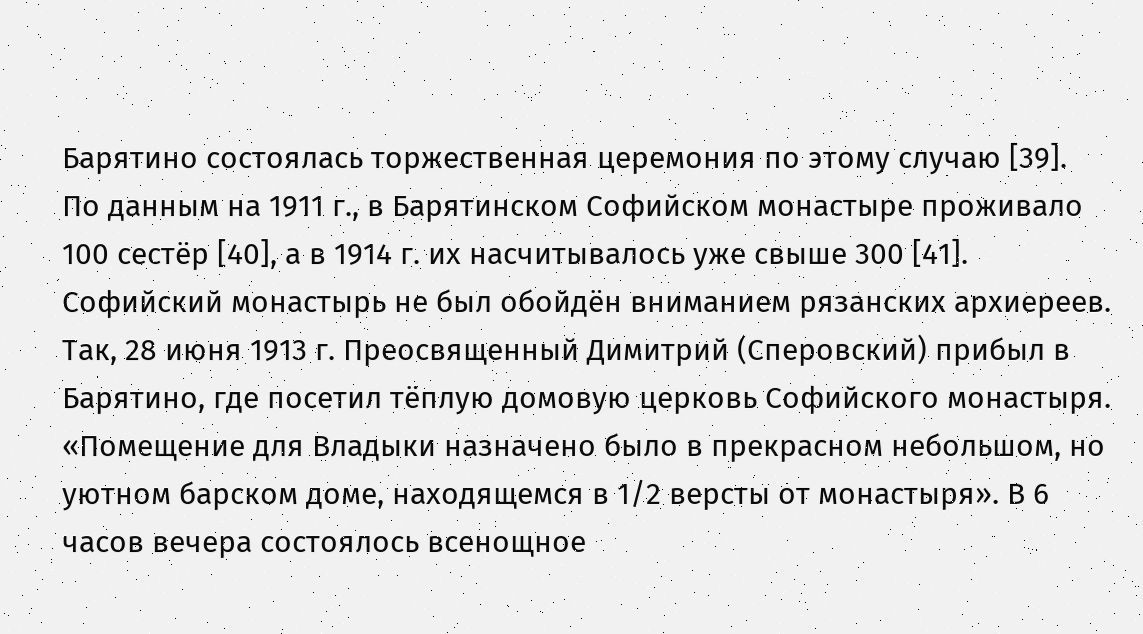Барятино состоялась торжественная церемония по этому случаю [39].
По данным на 1911 г., в Барятинском Софийском монастыре проживало 100 сестёр [40], а в 1914 г. их насчитывалось уже свыше 300 [41].
Софийский монастырь не был обойдён вниманием рязанских архиереев. Так, 28 июня 1913 г. Преосвященный Димитрий (Сперовский) прибыл в Барятино, где посетил тёплую домовую церковь Софийского монастыря. «Помещение для Владыки назначено было в прекрасном небольшом, но уютном барском доме, находящемся в 1/2 версты от монастыря». В 6 часов вечера состоялось всенощное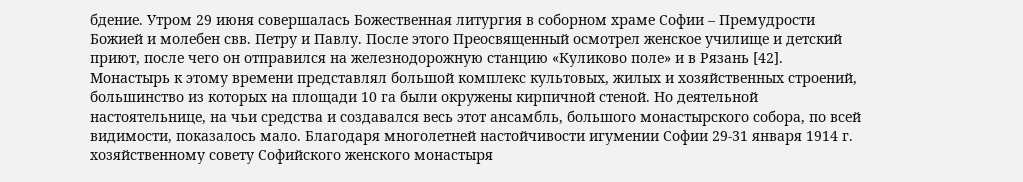бдение. Утром 29 июня совершалась Божественная литургия в соборном храме Софии – Премудрости Божией и молебен свв. Петру и Павлу. После этого Преосвященный осмотрел женское училище и детский приют, после чего он отправился на железнодорожную станцию «Куликово поле» и в Рязань [42].
Монастырь к этому времени представлял большой комплекс культовых, жилых и хозяйственных строений, большинство из которых на площади 10 га были окружены кирпичной стеной. Но деятельной настоятельнице, на чьи средства и создавался весь этот ансамбль, большого монастырского собора, по всей видимости, показалось мало. Благодаря многолетней настойчивости игумении Софии 29-31 января 1914 г. хозяйственному совету Софийского женского монастыря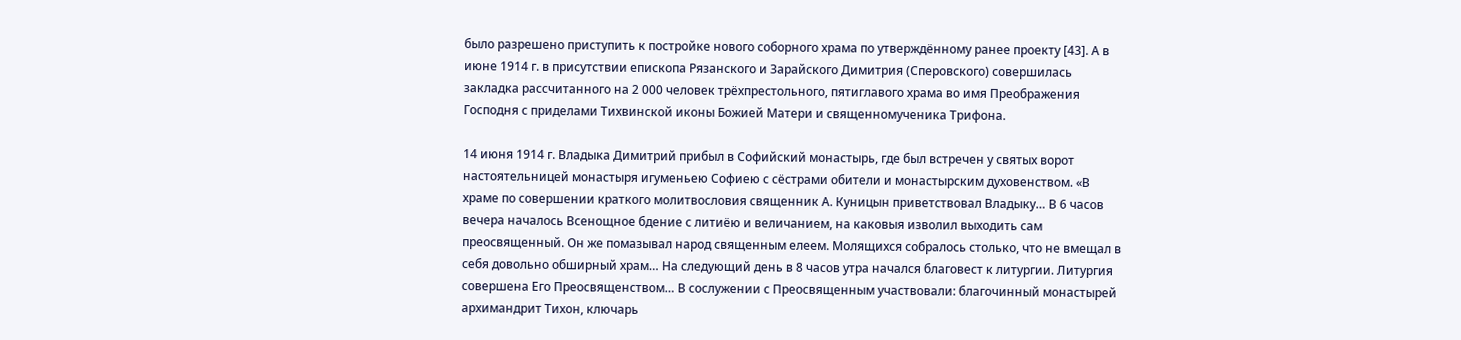было разрешено приступить к постройке нового соборного храма по утверждённому ранее проекту [43]. А в июне 1914 г. в присутствии епископа Рязанского и Зарайского Димитрия (Сперовского) совершилась закладка рассчитанного на 2 000 человек трёхпрестольного, пятиглавого храма во имя Преображения Господня с приделами Тихвинской иконы Божией Матери и священномученика Трифона.

14 июня 1914 г. Владыка Димитрий прибыл в Софийский монастырь, где был встречен у святых ворот настоятельницей монастыря игуменьею Софиею с сёстрами обители и монастырским духовенством. «В храме по совершении краткого молитвословия священник А. Куницын приветствовал Владыку… В 6 часов вечера началось Всенощное бдение с литиёю и величанием, на каковыя изволил выходить сам преосвященный. Он же помазывал народ священным елеем. Молящихся собралось столько, что не вмещал в себя довольно обширный храм… На следующий день в 8 часов утра начался благовест к литургии. Литургия совершена Его Преосвященством… В сослужении с Преосвященным участвовали: благочинный монастырей архимандрит Тихон, ключарь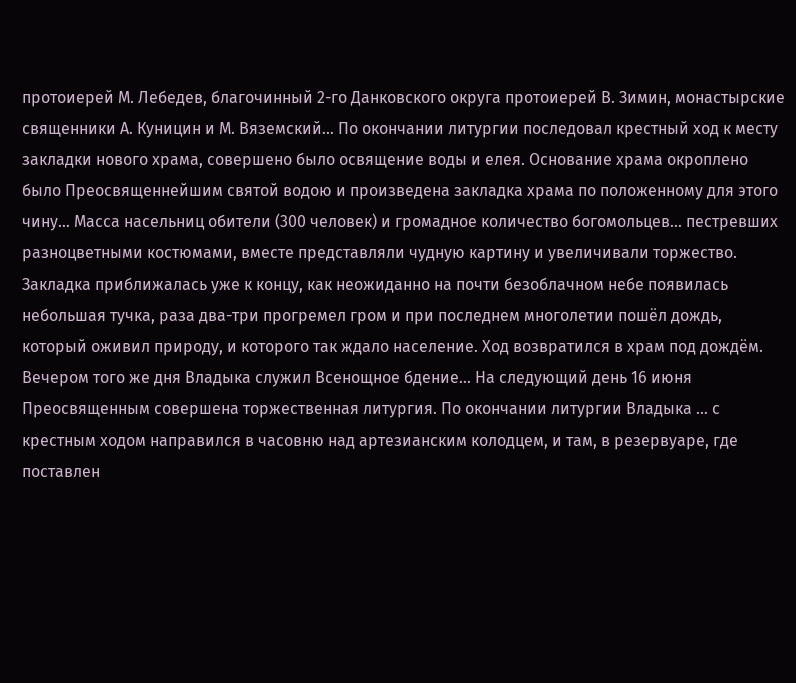протоиерей М. Лебедев, благочинный 2-го Данковского округа протоиерей В. Зимин, монастырские священники А. Куницин и М. Вяземский… По окончании литургии последовал крестный ход к месту закладки нового храма, совершено было освящение воды и елея. Основание храма окроплено было Преосвященнейшим святой водою и произведена закладка храма по положенному для этого чину… Масса насельниц обители (300 человек) и громадное количество богомольцев… пестревших разноцветными костюмами, вместе представляли чудную картину и увеличивали торжество. Закладка приближалась уже к концу, как неожиданно на почти безоблачном небе появилась небольшая тучка, раза два-три прогремел гром и при последнем многолетии пошёл дождь, который оживил природу, и которого так ждало население. Ход возвратился в храм под дождём. Вечером того же дня Владыка служил Всенощное бдение… На следующий день 16 июня Преосвященным совершена торжественная литургия. По окончании литургии Владыка … с крестным ходом направился в часовню над артезианским колодцем, и там, в резервуаре, где поставлен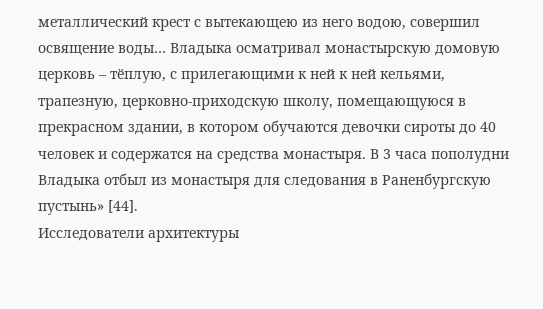металлический крест с вытекающею из него водою, совершил освящение воды… Владыка осматривал монастырскую домовую церковь – тёплую, с прилегающими к ней к ней кельями, трапезную, церковно-приходскую школу, помещающуюся в прекрасном здании, в котором обучаются девочки сироты до 40 человек и содержатся на средства монастыря. В 3 часа пополудни Владыка отбыл из монастыря для следования в Раненбургскую пустынь» [44].
Исследователи архитектуры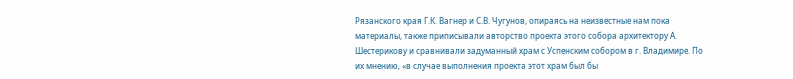Рязанского края Г.К. Вагнер и С.В. Чугунов, опираясь на неизвестные нам пока материалы, также приписывали авторство проекта этого собора архитектору А. Шестерикову и сравнивали задуманный храм с Успенским собором в г. Владимире. По их мнению, «в случае выполнения проекта этот храм был бы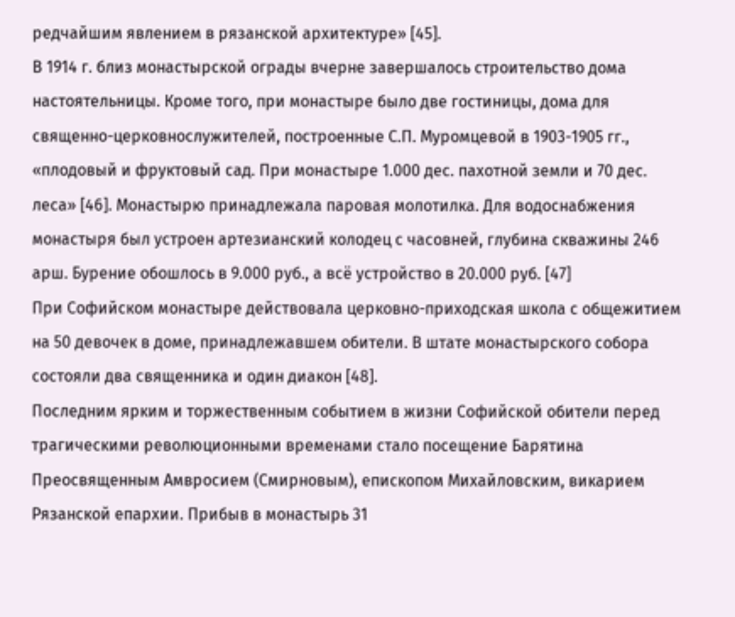редчайшим явлением в рязанской архитектуре» [45].
В 1914 г. близ монастырской ограды вчерне завершалось строительство дома настоятельницы. Кроме того, при монастыре было две гостиницы, дома для священно-церковнослужителей, построенные С.П. Муромцевой в 1903-1905 гг., «плодовый и фруктовый сад. При монастыре 1.000 дес. пахотной земли и 70 дес. леса» [46]. Монастырю принадлежала паровая молотилка. Для водоснабжения монастыря был устроен артезианский колодец с часовней, глубина скважины 246 арш. Бурение обошлось в 9.000 руб., а всё устройство в 20.000 руб. [47]
При Софийском монастыре действовала церковно-приходская школа с общежитием на 50 девочек в доме, принадлежавшем обители. В штате монастырского собора состояли два священника и один диакон [48].
Последним ярким и торжественным событием в жизни Софийской обители перед трагическими революционными временами стало посещение Барятина Преосвященным Амвросием (Смирновым), епископом Михайловским, викарием Рязанской епархии. Прибыв в монастырь 31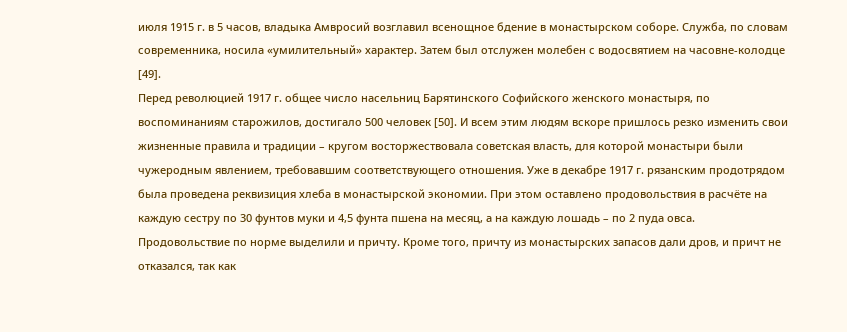июля 1915 г. в 5 часов, владыка Амвросий возглавил всенощное бдение в монастырском соборе. Служба, по словам современника, носила «умилительный» характер. Затем был отслужен молебен с водосвятием на часовне-колодце [49].
Перед революцией 1917 г. общее число насельниц Барятинского Софийского женского монастыря, по воспоминаниям старожилов, достигало 500 человек [50]. И всем этим людям вскоре пришлось резко изменить свои жизненные правила и традиции – кругом восторжествовала советская власть, для которой монастыри были чужеродным явлением, требовавшим соответствующего отношения. Уже в декабре 1917 г. рязанским продотрядом была проведена реквизиция хлеба в монастырской экономии. При этом оставлено продовольствия в расчёте на каждую сестру по 30 фунтов муки и 4,5 фунта пшена на месяц, а на каждую лошадь – по 2 пуда овса. Продовольствие по норме выделили и причту. Кроме того, причту из монастырских запасов дали дров, и причт не отказался, так как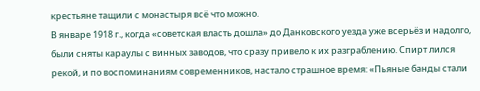крестьяне тащили с монастыря всё что можно.
В январе 1918 г., когда «советская власть дошла» до Данковского уезда уже всерьёз и надолго, были сняты караулы с винных заводов, что сразу привело к их разграблению. Спирт лился рекой, и по воспоминаниям современников, настало страшное время: «Пьяные банды стали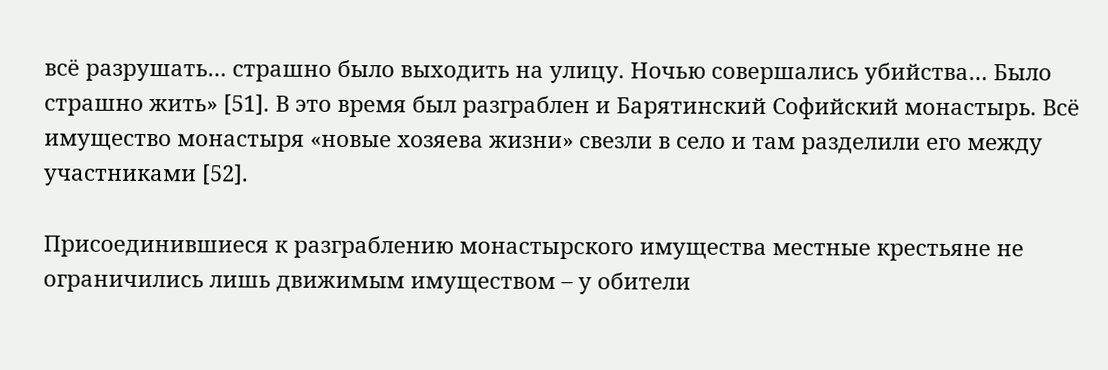всё разрушать… страшно было выходить на улицу. Ночью совершались убийства… Было страшно жить» [51]. В это время был разграблен и Барятинский Софийский монастырь. Всё имущество монастыря «новые хозяева жизни» свезли в село и там разделили его между участниками [52].

Присоединившиеся к разграблению монастырского имущества местные крестьяне не ограничились лишь движимым имуществом – у обители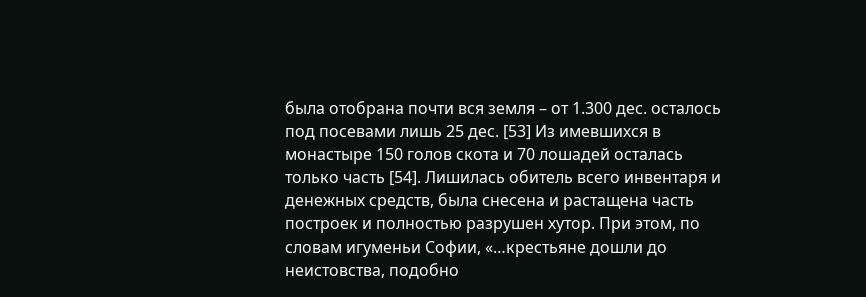была отобрана почти вся земля – от 1.300 дес. осталось под посевами лишь 25 дес. [53] Из имевшихся в монастыре 150 голов скота и 70 лошадей осталась только часть [54]. Лишилась обитель всего инвентаря и денежных средств, была снесена и растащена часть построек и полностью разрушен хутор. При этом, по словам игуменьи Софии, «…крестьяне дошли до неистовства, подобно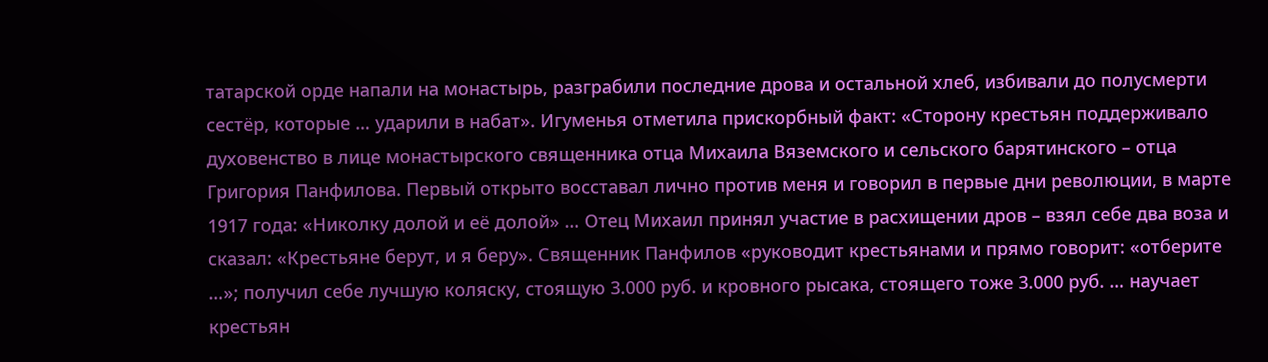татарской орде напали на монастырь, разграбили последние дрова и остальной хлеб, избивали до полусмерти сестёр, которые … ударили в набат». Игуменья отметила прискорбный факт: «Сторону крестьян поддерживало духовенство в лице монастырского священника отца Михаила Вяземского и сельского барятинского – отца Григория Панфилова. Первый открыто восставал лично против меня и говорил в первые дни революции, в марте 1917 года: «Николку долой и её долой» … Отец Михаил принял участие в расхищении дров – взял себе два воза и сказал: «Крестьяне берут, и я беру». Священник Панфилов «руководит крестьянами и прямо говорит: «отберите …»; получил себе лучшую коляску, стоящую 3.000 руб. и кровного рысака, стоящего тоже 3.000 руб. … научает крестьян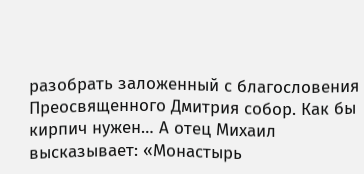разобрать заложенный с благословения Преосвященного Дмитрия собор. Как бы кирпич нужен… А отец Михаил высказывает: «Монастырь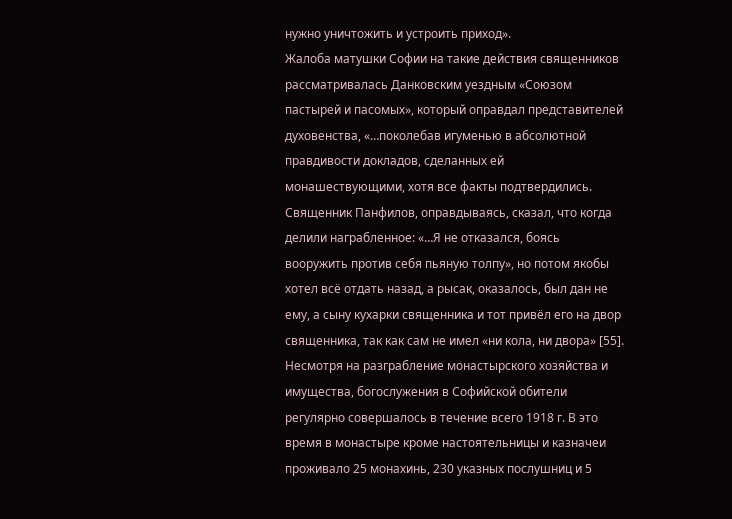нужно уничтожить и устроить приход».
Жалоба матушки Софии на такие действия священников рассматривалась Данковским уездным «Союзом пастырей и пасомых», который оправдал представителей духовенства, «…поколебав игуменью в абсолютной правдивости докладов, сделанных ей монашествующими, хотя все факты подтвердились. Священник Панфилов, оправдываясь, сказал, что когда делили награбленное: «…Я не отказался, боясь вооружить против себя пьяную толпу», но потом якобы хотел всё отдать назад, а рысак, оказалось, был дан не ему, а сыну кухарки священника и тот привёл его на двор священника, так как сам не имел «ни кола, ни двора» [55].
Несмотря на разграбление монастырского хозяйства и имущества, богослужения в Софийской обители регулярно совершалось в течение всего 1918 г. В это время в монастыре кроме настоятельницы и казначеи проживало 25 монахинь, 230 указных послушниц и 5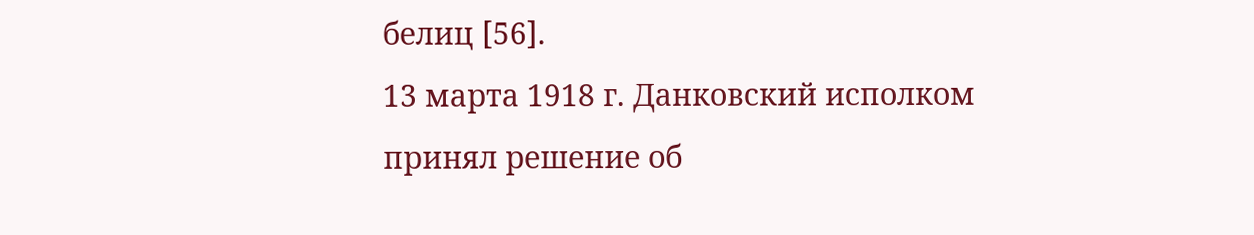белиц [56].
13 марта 1918 г. Данковский исполком принял решение об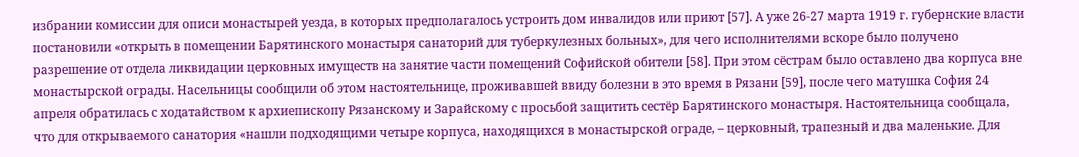избрании комиссии для описи монастырей уезда, в которых предполагалось устроить дом инвалидов или приют [57]. А уже 26-27 марта 1919 г. губернские власти постановили «открыть в помещении Барятинского монастыря санаторий для туберкулезных больных», для чего исполнителями вскоре было получено разрешение от отдела ликвидации церковных имуществ на занятие части помещений Софийской обители [58]. При этом сёстрам было оставлено два корпуса вне монастырской ограды. Насельницы сообщили об этом настоятельнице, проживавшей ввиду болезни в это время в Рязани [59], после чего матушка София 24 апреля обратилась с ходатайством к архиепископу Рязанскому и Зарайскому с просьбой защитить сестёр Барятинского монастыря. Настоятельница сообщала, что для открываемого санатория «нашли подходящими четыре корпуса, находящихся в монастырской ограде, – церковный, трапезный и два маленькие. Для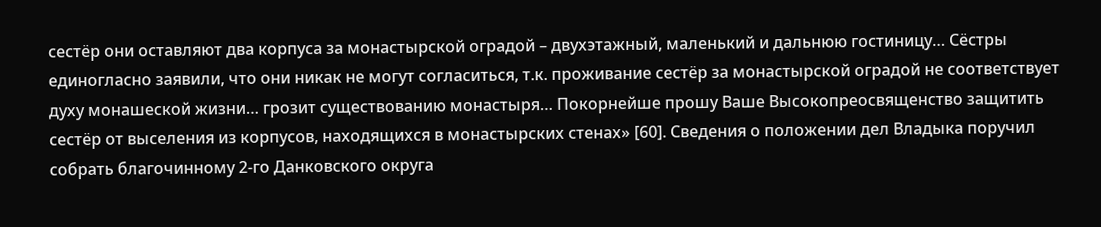сестёр они оставляют два корпуса за монастырской оградой – двухэтажный, маленький и дальнюю гостиницу… Сёстры единогласно заявили, что они никак не могут согласиться, т.к. проживание сестёр за монастырской оградой не соответствует духу монашеской жизни… грозит существованию монастыря… Покорнейше прошу Ваше Высокопреосвященство защитить сестёр от выселения из корпусов, находящихся в монастырских стенах» [60]. Сведения о положении дел Владыка поручил собрать благочинному 2-го Данковского округа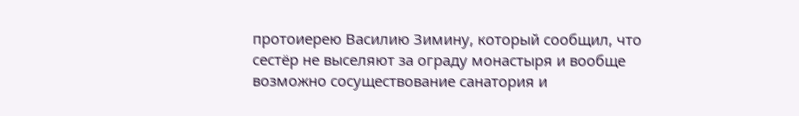протоиерею Василию Зимину, который сообщил, что сестёр не выселяют за ограду монастыря и вообще возможно сосуществование санатория и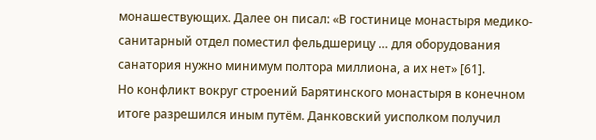монашествующих. Далее он писал: «В гостинице монастыря медико-санитарный отдел поместил фельдшерицу … для оборудования санатория нужно минимум полтора миллиона, а их нет» [61].
Но конфликт вокруг строений Барятинского монастыря в конечном итоге разрешился иным путём. Данковский уисполком получил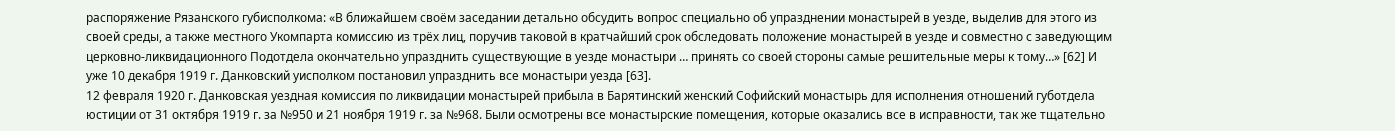распоряжение Рязанского губисполкома: «В ближайшем своём заседании детально обсудить вопрос специально об упразднении монастырей в уезде, выделив для этого из своей среды, а также местного Укомпарта комиссию из трёх лиц, поручив таковой в кратчайший срок обследовать положение монастырей в уезде и совместно с заведующим церковно-ликвидационного Подотдела окончательно упразднить существующие в уезде монастыри … принять со своей стороны самые решительные меры к тому…» [62] И уже 10 декабря 1919 г. Данковский уисполком постановил упразднить все монастыри уезда [63].
12 февраля 1920 г. Данковская уездная комиссия по ликвидации монастырей прибыла в Барятинский женский Софийский монастырь для исполнения отношений губотдела юстиции от 31 октября 1919 г. за №950 и 21 ноября 1919 г. за №968. Были осмотрены все монастырские помещения, которые оказались все в исправности, так же тщательно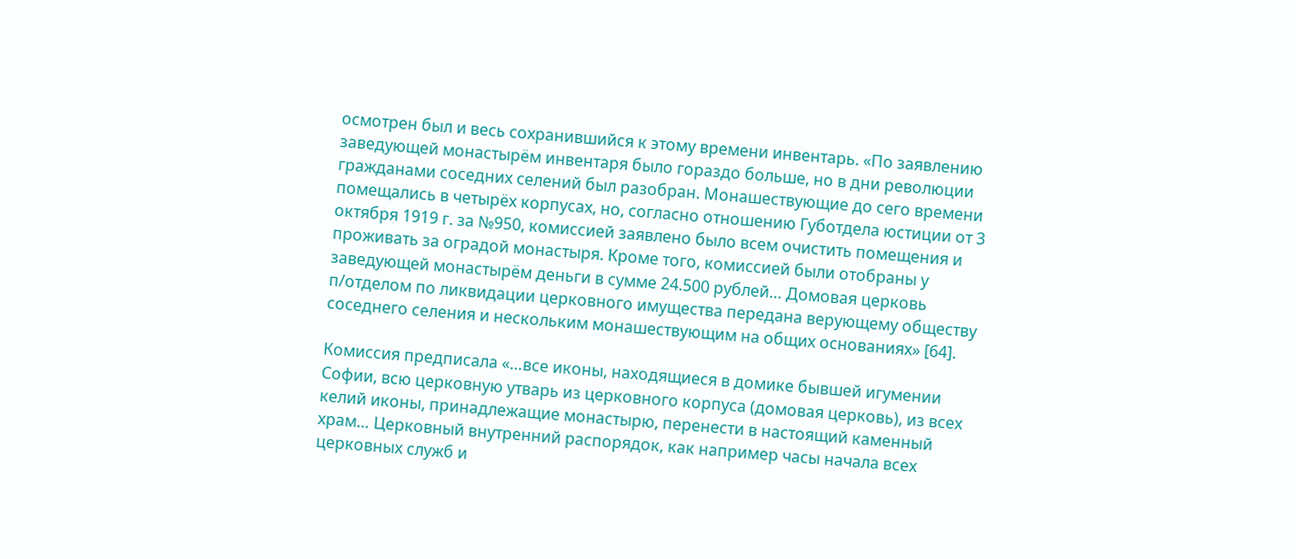осмотрен был и весь сохранившийся к этому времени инвентарь. «По заявлению заведующей монастырём инвентаря было гораздо больше, но в дни революции гражданами соседних селений был разобран. Монашествующие до сего времени помещались в четырёх корпусах, но, согласно отношению Губотдела юстиции от 3 октября 1919 г. за №950, комиссией заявлено было всем очистить помещения и проживать за оградой монастыря. Кроме того, комиссией были отобраны у заведующей монастырём деньги в сумме 24.500 рублей… Домовая церковь п/отделом по ликвидации церковного имущества передана верующему обществу соседнего селения и нескольким монашествующим на общих основаниях» [64].

Комиссия предписала «…все иконы, находящиеся в домике бывшей игумении Софии, всю церковную утварь из церковного корпуса (домовая церковь), из всех келий иконы, принадлежащие монастырю, перенести в настоящий каменный храм… Церковный внутренний распорядок, как например часы начала всех церковных служб и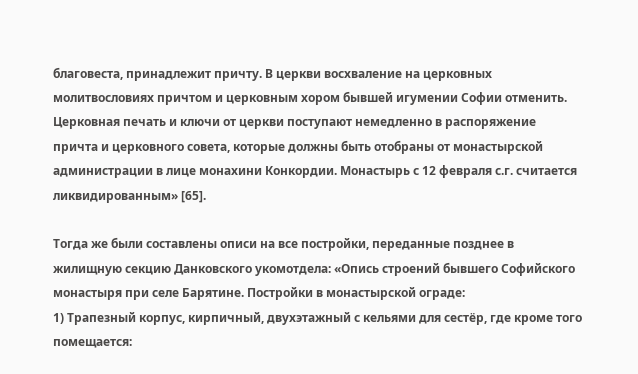благовеста, принадлежит причту. В церкви восхваление на церковных молитвословиях причтом и церковным хором бывшей игумении Софии отменить. Церковная печать и ключи от церкви поступают немедленно в распоряжение причта и церковного совета, которые должны быть отобраны от монастырской администрации в лице монахини Конкордии. Монастырь с 12 февраля с.г. считается ликвидированным» [65].

Тогда же были составлены описи на все постройки, переданные позднее в жилищную секцию Данковского укомотдела: «Опись строений бывшего Софийского монастыря при селе Барятине. Постройки в монастырской ограде:
1) Трапезный корпус, кирпичный, двухэтажный с кельями для сестёр, где кроме того помещается: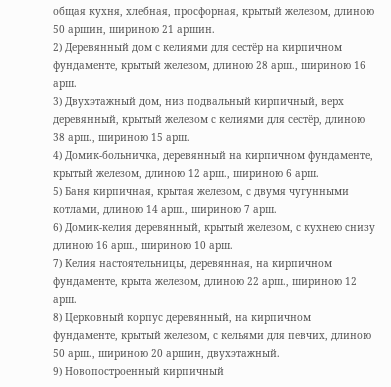общая кухня, хлебная, просфорная, крытый железом, длиною 50 аршин, шириною 21 аршин.
2) Деревянный дом с келиями для сестёр на кирпичном фундаменте, крытый железом, длиною 28 арш., шириною 16 арш.
3) Двухэтажный дом, низ подвальный кирпичный, верх деревянный, крытый железом с келиями для сестёр, длиною 38 арш., шириною 15 арш.
4) Домик-больничка, деревянный на кирпичном фундаменте, крытый железом, длиною 12 арш., шириною 6 арш.
5) Баня кирпичная, крытая железом, с двумя чугунными котлами, длиною 14 арш., шириною 7 арш.
6) Домик-келия деревянный, крытый железом, с кухнею снизу длиною 16 арш., шириною 10 арш.
7) Келия настоятельницы, деревянная, на кирпичном фундаменте, крыта железом, длиною 22 арш., шириною 12 арш.
8) Церковный корпус деревянный, на кирпичном фундаменте, крытый железом, с кельями для певчих, длиною 50 арш., шириною 20 аршин, двухэтажный.
9) Новопостроенный кирпичный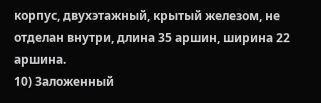корпус, двухэтажный, крытый железом, не отделан внутри, длина 35 аршин, ширина 22 аршина.
10) Заложенный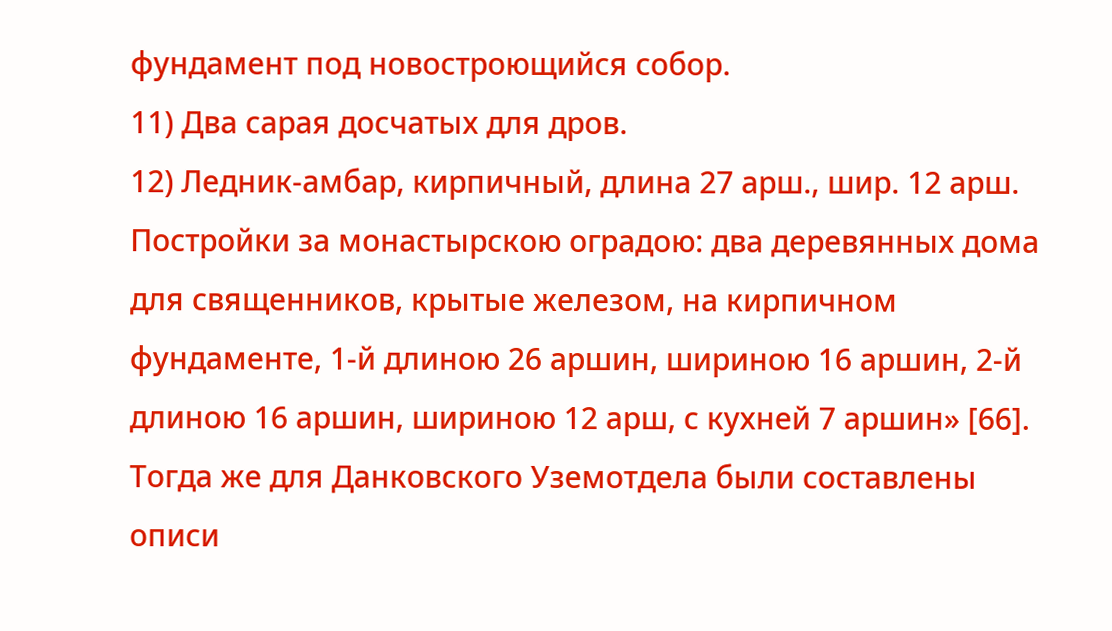фундамент под новостроющийся собор.
11) Два сарая досчатых для дров.
12) Ледник-амбар, кирпичный, длина 27 арш., шир. 12 арш.
Постройки за монастырскою оградою: два деревянных дома для священников, крытые железом, на кирпичном фундаменте, 1-й длиною 26 аршин, шириною 16 аршин, 2-й длиною 16 аршин, шириною 12 арш, с кухней 7 аршин» [66].
Тогда же для Данковского Уземотдела были составлены описи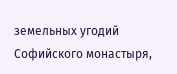земельных угодий Софийского монастыря,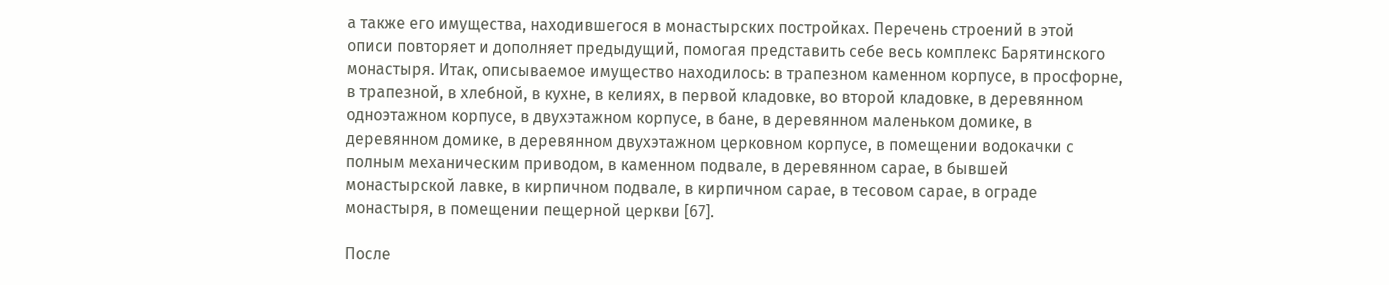а также его имущества, находившегося в монастырских постройках. Перечень строений в этой описи повторяет и дополняет предыдущий, помогая представить себе весь комплекс Барятинского монастыря. Итак, описываемое имущество находилось: в трапезном каменном корпусе, в просфорне, в трапезной, в хлебной, в кухне, в келиях, в первой кладовке, во второй кладовке, в деревянном одноэтажном корпусе, в двухэтажном корпусе, в бане, в деревянном маленьком домике, в деревянном домике, в деревянном двухэтажном церковном корпусе, в помещении водокачки с полным механическим приводом, в каменном подвале, в деревянном сарае, в бывшей монастырской лавке, в кирпичном подвале, в кирпичном сарае, в тесовом сарае, в ограде монастыря, в помещении пещерной церкви [67].

После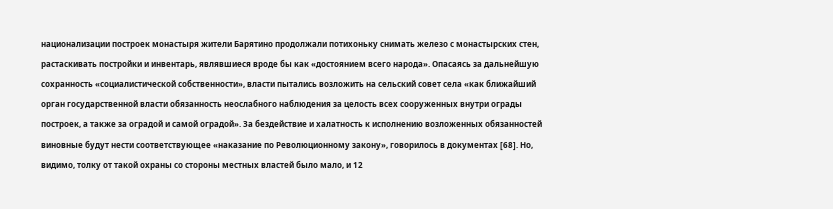национализации построек монастыря жители Барятино продолжали потихоньку снимать железо с монастырских стен, растаскивать постройки и инвентарь, являвшиеся вроде бы как «достоянием всего народа». Опасаясь за дальнейшую сохранность «социалистической собственности», власти пытались возложить на сельский совет села «как ближайший орган государственной власти обязанность неослабного наблюдения за целость всех сооруженных внутри ограды построек, а также за оградой и самой оградой». За бездействие и халатность к исполнению возложенных обязанностей виновные будут нести соответствующее «наказание по Революционному закону», говорилось в документах [68]. Но, видимо, толку от такой охраны со стороны местных властей было мало, и 12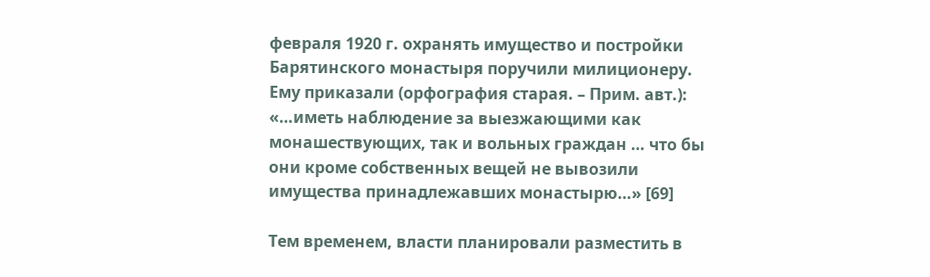февраля 1920 г. охранять имущество и постройки Барятинского монастыря поручили милиционеру. Ему приказали (орфография старая. – Прим. авт.): «…иметь наблюдение за выезжающими как монашествующих, так и вольных граждан … что бы они кроме собственных вещей не вывозили имущества принадлежавших монастырю…» [69]

Тем временем, власти планировали разместить в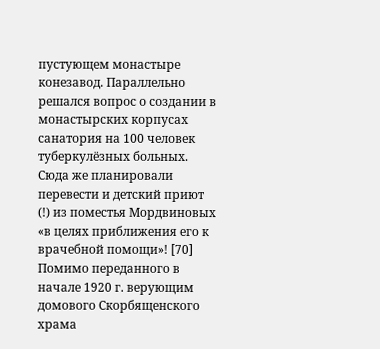пустующем монастыре конезавод. Параллельно решался вопрос о создании в монастырских корпусах санатория на 100 человек туберкулёзных больных. Сюда же планировали перевести и детский приют (!) из поместья Мордвиновых «в целях приближения его к врачебной помощи»! [70]
Помимо переданного в начале 1920 г. верующим домового Скорбященского храма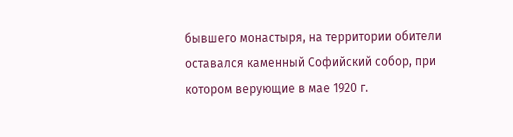бывшего монастыря, на территории обители оставался каменный Софийский собор, при котором верующие в мае 1920 г.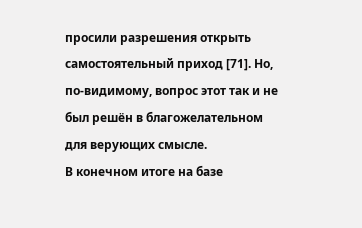просили разрешения открыть самостоятельный приход [71]. Но, по-видимому, вопрос этот так и не был решён в благожелательном для верующих смысле.
В конечном итоге на базе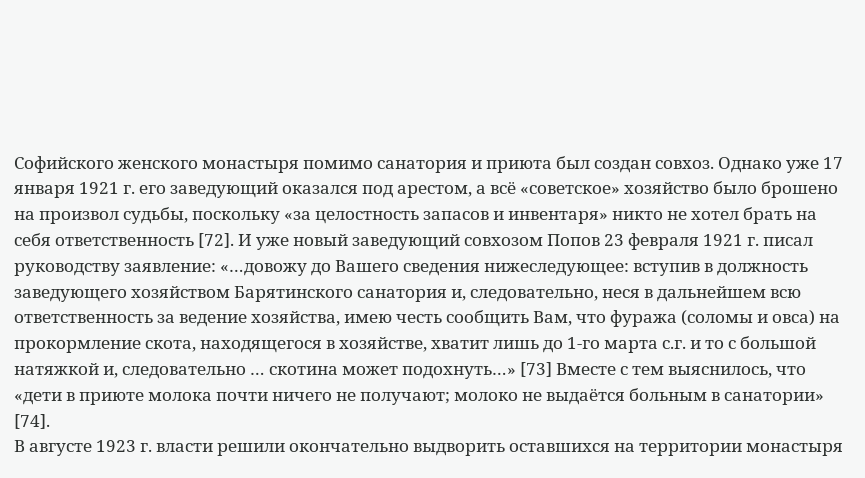Софийского женского монастыря помимо санатория и приюта был создан совхоз. Однако уже 17 января 1921 г. его заведующий оказался под арестом, а всё «советское» хозяйство было брошено на произвол судьбы, поскольку «за целостность запасов и инвентаря» никто не хотел брать на себя ответственность [72]. И уже новый заведующий совхозом Попов 23 февраля 1921 г. писал руководству заявление: «…довожу до Вашего сведения нижеследующее: вступив в должность заведующего хозяйством Барятинского санатория и, следовательно, неся в дальнейшем всю ответственность за ведение хозяйства, имею честь сообщить Вам, что фуража (соломы и овса) на прокормление скота, находящегося в хозяйстве, хватит лишь до 1-го марта с.г. и то с большой натяжкой и, следовательно … скотина может подохнуть…» [73] Вместе с тем выяснилось, что «дети в приюте молока почти ничего не получают; молоко не выдаётся больным в санатории» [74].
В августе 1923 г. власти решили окончательно выдворить оставшихся на территории монастыря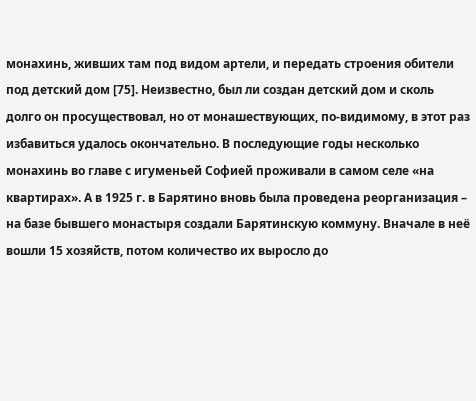монахинь, живших там под видом артели, и передать строения обители под детский дом [75]. Неизвестно, был ли создан детский дом и сколь долго он просуществовал, но от монашествующих, по-видимому, в этот раз избавиться удалось окончательно. В последующие годы несколько монахинь во главе с игуменьей Софией проживали в самом селе «на квартирах». А в 1925 г. в Барятино вновь была проведена реорганизация – на базе бывшего монастыря создали Барятинскую коммуну. Вначале в неё вошли 15 хозяйств, потом количество их выросло до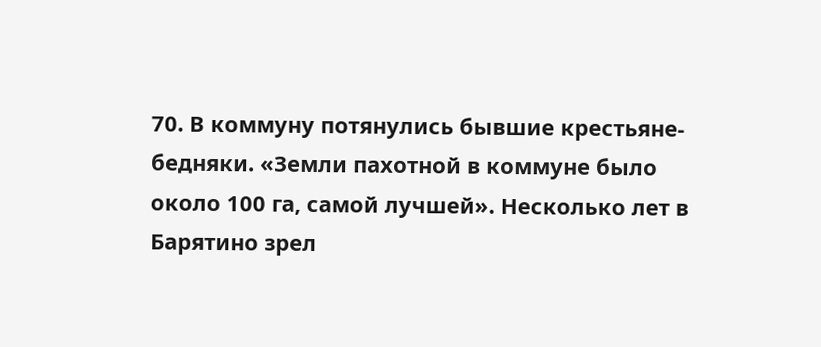70. В коммуну потянулись бывшие крестьяне-бедняки. «Земли пахотной в коммуне было около 100 га, самой лучшей». Несколько лет в Барятино зрел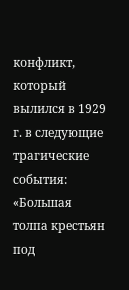конфликт, который вылился в 1929 г. в следующие трагические события:
«Большая толпа крестьян под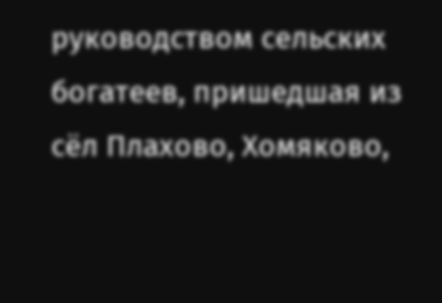руководством сельских богатеев, пришедшая из сёл Плахово, Хомяково,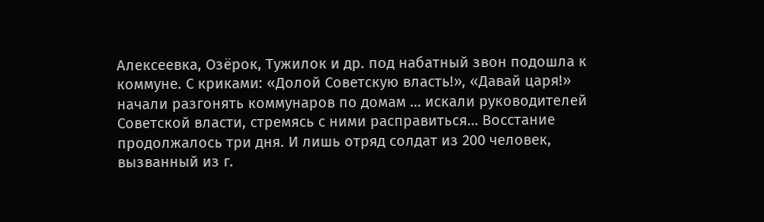Алексеевка, Озёрок, Тужилок и др. под набатный звон подошла к коммуне. С криками: «Долой Советскую власть!», «Давай царя!» начали разгонять коммунаров по домам … искали руководителей Советской власти, стремясь с ними расправиться… Восстание продолжалось три дня. И лишь отряд солдат из 200 человек, вызванный из г.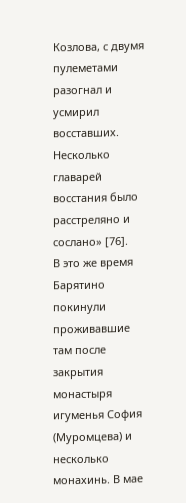Козлова, с двумя пулеметами разогнал и усмирил восставших. Несколько главарей восстания было расстреляно и сослано» [76].
В это же время Барятино покинули проживавшие там после закрытия монастыря игуменья София (Муромцева) и несколько монахинь. В мае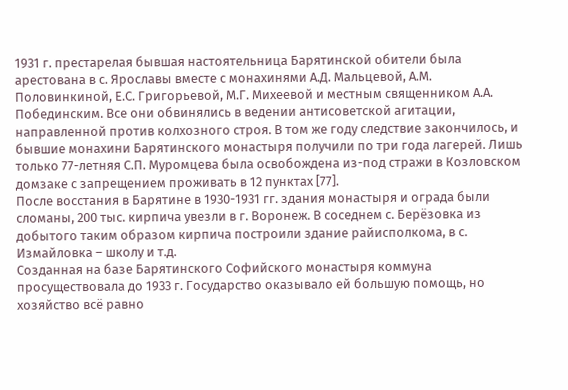1931 г. престарелая бывшая настоятельница Барятинской обители была арестована в с. Ярославы вместе с монахинями А.Д. Мальцевой, А.М. Половинкиной, Е.С. Григорьевой, М.Г. Михеевой и местным священником А.А. Побединским. Все они обвинялись в ведении антисоветской агитации, направленной против колхозного строя. В том же году следствие закончилось, и бывшие монахини Барятинского монастыря получили по три года лагерей. Лишь только 77-летняя С.П. Муромцева была освобождена из-под стражи в Козловском домзаке с запрещением проживать в 12 пунктах [77].
После восстания в Барятине в 1930-1931 гг. здания монастыря и ограда были сломаны, 200 тыс. кирпича увезли в г. Воронеж. В соседнем с. Берёзовка из добытого таким образом кирпича построили здание райисполкома, в с. Измайловка – школу и т.д.
Созданная на базе Барятинского Софийского монастыря коммуна просуществовала до 1933 г. Государство оказывало ей большую помощь, но хозяйство всё равно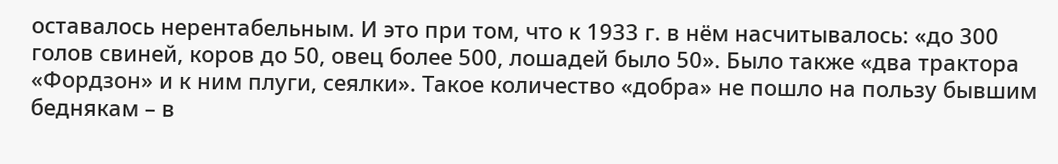оставалось нерентабельным. И это при том, что к 1933 г. в нём насчитывалось: «до 300 голов свиней, коров до 50, овец более 500, лошадей было 50». Было также «два трактора «Фордзон» и к ним плуги, сеялки». Такое количество «добра» не пошло на пользу бывшим беднякам – в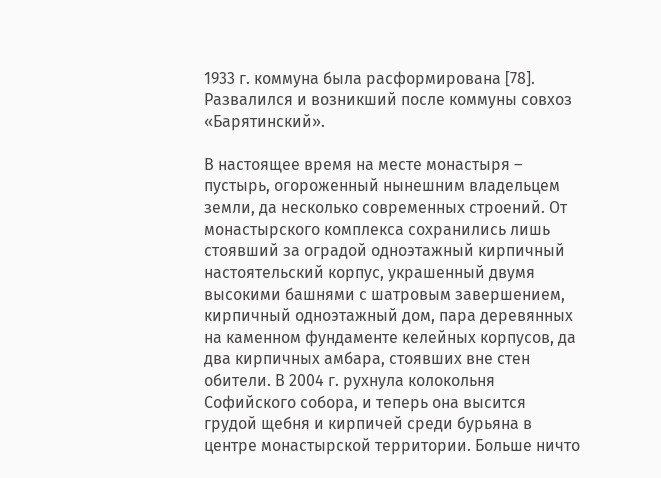1933 г. коммуна была расформирована [78]. Развалился и возникший после коммуны совхоз «Барятинский».

В настоящее время на месте монастыря – пустырь, огороженный нынешним владельцем земли, да несколько современных строений. От монастырского комплекса сохранились лишь стоявший за оградой одноэтажный кирпичный настоятельский корпус, украшенный двумя высокими башнями с шатровым завершением, кирпичный одноэтажный дом, пара деревянных на каменном фундаменте келейных корпусов, да два кирпичных амбара, стоявших вне стен обители. В 2004 г. рухнула колокольня Софийского собора, и теперь она высится грудой щебня и кирпичей среди бурьяна в центре монастырской территории. Больше ничто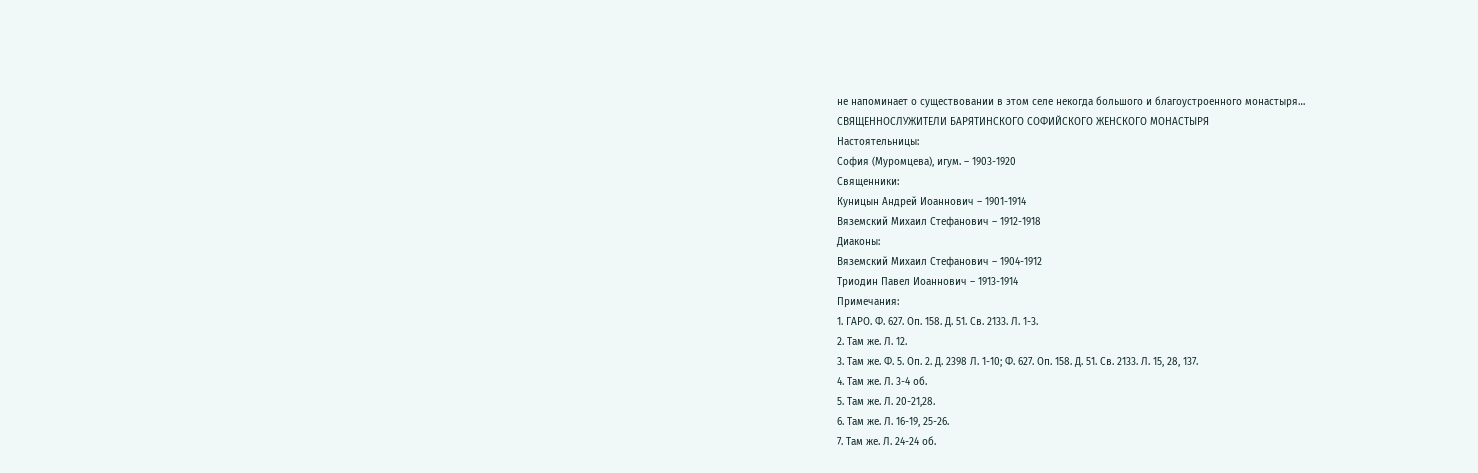не напоминает о существовании в этом селе некогда большого и благоустроенного монастыря…
СВЯЩЕННОСЛУЖИТЕЛИ БАРЯТИНСКОГО СОФИЙСКОГО ЖЕНСКОГО МОНАСТЫРЯ
Настоятельницы:
София (Муромцева), игум. – 1903-1920
Священники:
Куницын Андрей Иоаннович – 1901-1914
Вяземский Михаил Стефанович – 1912-1918
Диаконы:
Вяземский Михаил Стефанович – 1904-1912
Триодин Павел Иоаннович – 1913-1914
Примечания:
1. ГАРО. Ф. 627. Оп. 158. Д. 51. Св. 2133. Л. 1-3.
2. Там же. Л. 12.
3. Там же. Ф. 5. Оп. 2. Д. 2398 Л. 1-10; Ф. 627. Оп. 158. Д. 51. Св. 2133. Л. 15, 28, 137.
4. Там же. Л. 3-4 об.
5. Там же. Л. 20-21,28.
6. Там же. Л. 16-19, 25-26.
7. Там же. Л. 24-24 об.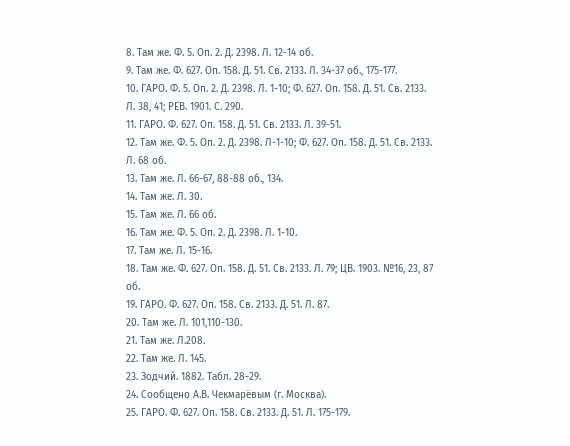8. Там же. Ф. 5. Оп. 2. Д. 2398. Л. 12-14 об.
9. Там же. Ф. 627. Оп. 158. Д. 51. Св. 2133. Л. 34-37 об., 175-177.
10. ГАРО. Ф. 5. Оп. 2. Д. 2398. Л. 1-10; Ф. 627. Оп. 158. Д. 51. Св. 2133. Л. 38, 41; РЕВ. 1901. С. 290.
11. ГАРО. Ф. 627. Оп. 158. Д. 51. Св. 2133. Л. 39-51.
12. Там же. Ф. 5. Оп. 2. Д. 2398. Л-1-10; Ф. 627. Оп. 158. Д. 51. Св. 2133. Л. 68 об.
13. Там же. Л. 66-67, 88-88 об., 134.
14. Там же. Л. 30.
15. Там же. Л. 66 об.
16. Там же. Ф. 5. Оп. 2. Д. 2398. Л. 1-10.
17. Там же. Л. 15-16.
18. Там же. Ф. 627. Оп. 158. Д. 51. Св. 2133. Л. 79; ЦВ. 1903. №16, 23, 87 об.
19. ГАРО. Ф. 627. Оп. 158. Св. 2133. Д. 51. Л. 87.
20. Там же. Л. 101,110-130.
21. Там же. Л.208.
22. Там же. Л. 145.
23. Зодчий. 1882. Табл. 28-29.
24. Сообщено А.В. Чекмарёвым (г. Москва).
25. ГАРО. Ф. 627. Oп. 158. Св. 2133. Д. 51. Л. 175-179.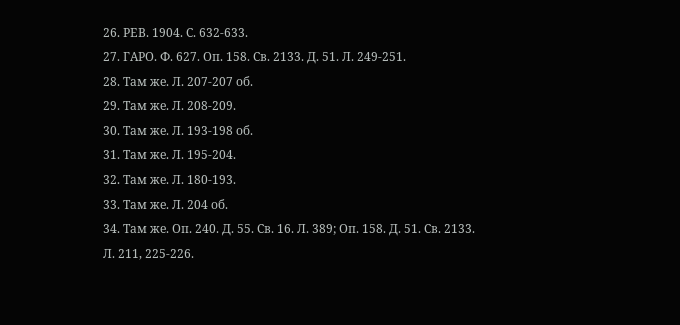26. РЕВ. 1904. С. 632-633.
27. ГАРО. Ф. 627. Оп. 158. Св. 2133. Д. 51. Л. 249-251.
28. Там же. Л. 207-207 об.
29. Там же. Л. 208-209.
30. Там же. Л. 193-198 об.
31. Там же. Л. 195-204.
32. Там же. Л. 180-193.
33. Там же. Л. 204 об.
34. Там же. Оп. 240. Д. 55. Св. 16. Л. 389; Оп. 158. Д. 51. Св. 2133.
Л. 211, 225-226.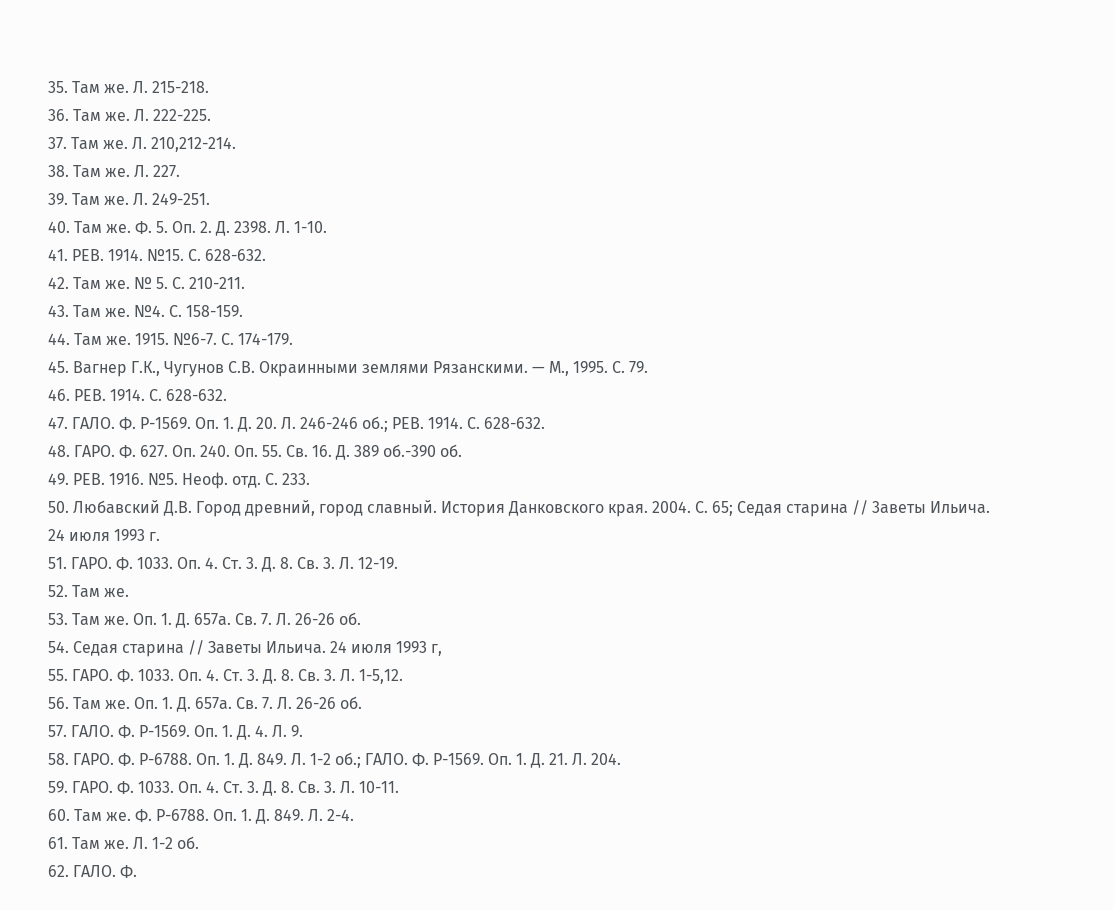35. Там же. Л. 215-218.
36. Там же. Л. 222-225.
37. Там же. Л. 210,212-214.
38. Там же. Л. 227.
39. Там же. Л. 249-251.
40. Там же. Ф. 5. Оп. 2. Д. 2398. Л. 1-10.
41. РЕВ. 1914. №15. С. 628-632.
42. Там же. № 5. С. 210-211.
43. Там же. №4. С. 158-159.
44. Там же. 1915. №6-7. С. 174-179.
45. Вагнер Г.К., Чугунов С.В. Окраинными землями Рязанскими. — М., 1995. С. 79.
46. РЕВ. 1914. С. 628-632.
47. ГАЛО. Ф. Р-1569. Oп. 1. Д. 20. Л. 246-246 об.; РЕВ. 1914. С. 628-632.
48. ГАРО. Ф. 627. Оп. 240. Оп. 55. Св. 16. Д. 389 об.-390 об.
49. РЕВ. 1916. №5. Неоф. отд. С. 233.
50. Любавский Д.В. Город древний, город славный. История Данковского края. 2004. С. 65; Седая старина // 3аветы Ильича. 24 июля 1993 г.
51. ГАРО. Ф. 1033. Оп. 4. Ст. 3. Д. 8. Св. 3. Л. 12-19.
52. Там же.
53. Там же. Oп. 1. Д. 657а. Св. 7. Л. 26-26 об.
54. Седая старина // Заветы Ильича. 24 июля 1993 г,
55. ГАРО. Ф. 1033. Оп. 4. Ст. 3. Д. 8. Св. 3. Л. 1-5,12.
56. Там же. Oп. 1. Д. 657а. Св. 7. Л. 26-26 об.
57. ГАЛО. Ф. Р-1569. Oп. 1. Д. 4. Л. 9.
58. ГАРО. Ф. Р-6788. Oп. 1. Д. 849. Л. 1-2 об.; ГАЛО. Ф. Р-1569. Оп. 1. Д. 21. Л. 204.
59. ГАРО. Ф. 1033. Оп. 4. Ст. 3. Д. 8. Св. 3. Л. 10-11.
60. Там же. Ф. Р-6788. Oп. 1. Д. 849. Л. 2-4.
61. Там же. Л. 1-2 об.
62. ГАЛО. Ф.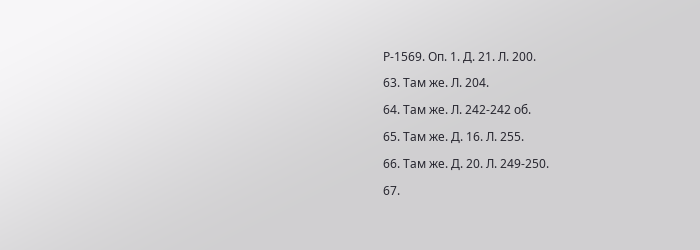Р-1569. Oп. 1. Д. 21. Л. 200.
63. Там же. Л. 204.
64. Там же. Л. 242-242 об.
65. Там же. Д. 16. Л. 255.
66. Там же. Д. 20. Л. 249-250.
67.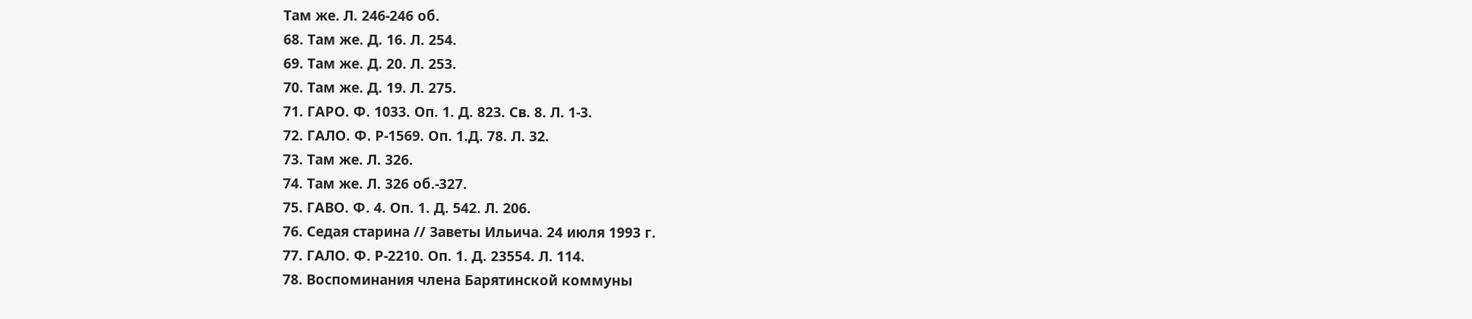Там же. Л. 246-246 об.
68. Там же. Д. 16. Л. 254.
69. Там же. Д. 20. Л. 253.
70. Там же. Д. 19. Л. 275.
71. ГАРО. Ф. 1033. Oп. 1. Д. 823. Св. 8. Л. 1-3.
72. ГАЛО. Ф. Р-1569. Оп. 1.Д. 78. Л. 32.
73. Там же. Л. 326.
74. Там же. Л. 326 об.-327.
75. ГАВО. Ф. 4. Oп. 1. Д. 542. Л. 206.
76. Седая старина // Заветы Ильича. 24 июля 1993 г.
77. ГАЛО. Ф. Р-2210. Oп. 1. Д. 23554. Л. 114.
78. Воспоминания члена Барятинской коммуны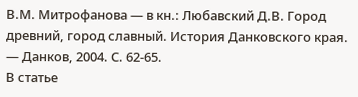В.М. Митрофанова — в кн.: Любавский Д.В. Город древний, город славный. История Данковского края. — Данков, 2004. С. 62-65.
В статье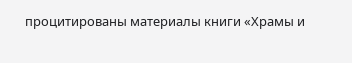процитированы материалы книги «Храмы и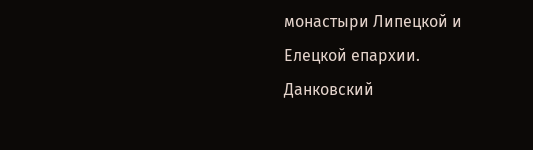монастыри Липецкой и Елецкой епархии. Данковский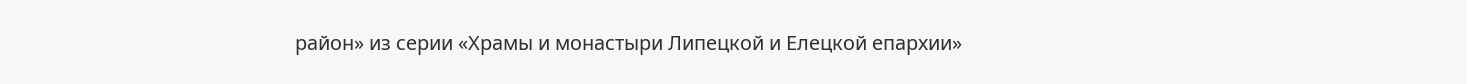район» из серии «Храмы и монастыри Липецкой и Елецкой епархии»